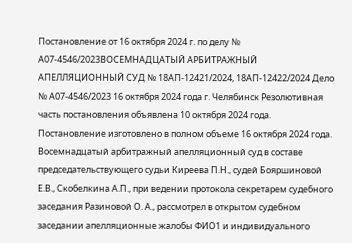Постановление от 16 октября 2024 г. по делу № А07-4546/2023ВОСЕМНАДЦАТЫЙ АРБИТРАЖНЫЙ АПЕЛЛЯЦИОННЫЙ СУД № 18АП-12421/2024, 18АП-12422/2024 Дело № А07-4546/2023 16 октября 2024 года г. Челябинск Резолютивная часть постановления объявлена 10 октября 2024 года. Постановление изготовлено в полном объеме 16 октября 2024 года. Восемнадцатый арбитражный апелляционный суд в составе председательствующего судьи Киреева П.Н., судей Бояршиновой Е.В., Скобелкина А.П., при ведении протокола секретарем судебного заседания Разиновой О. А., рассмотрел в открытом судебном заседании апелляционные жалобы ФИО1 и индивидуального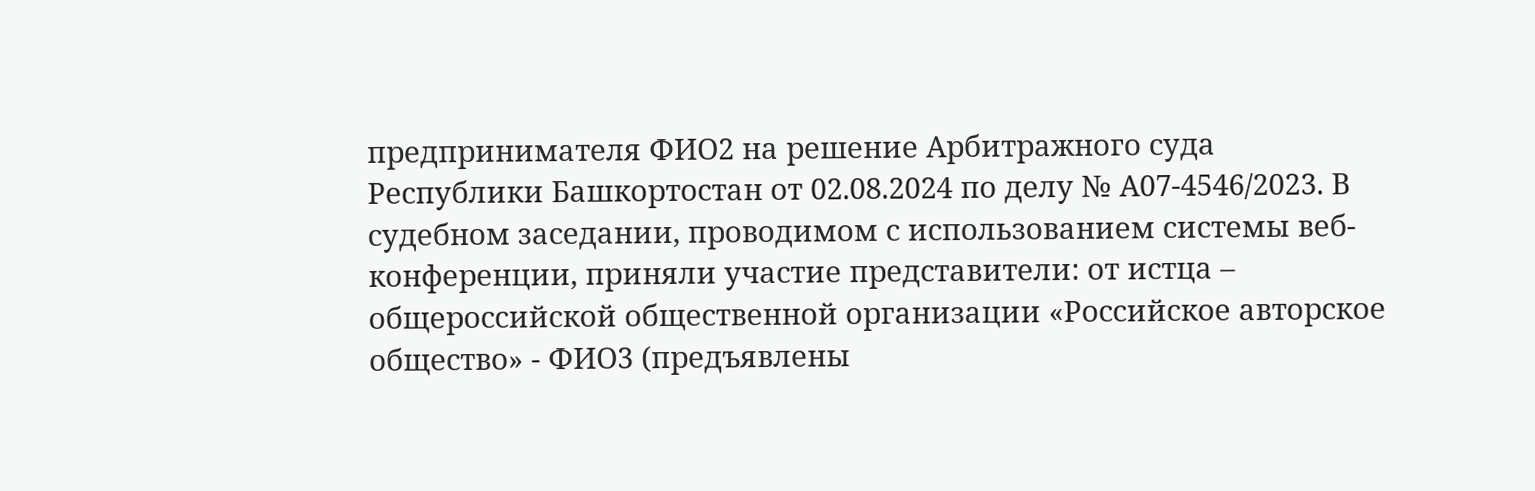предпринимателя ФИО2 на решение Арбитражного суда Республики Башкортостан от 02.08.2024 по делу № А07-4546/2023. В судебном заседании, проводимом с использованием системы веб-конференции, приняли участие представители: от истца – общероссийской общественной организации «Российское авторское общество» - ФИО3 (предъявлены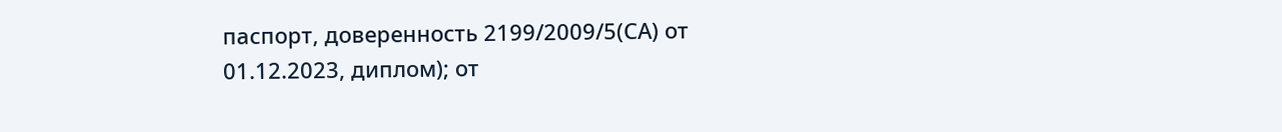паспорт, доверенность 2199/2009/5(СА) от 01.12.2023, диплом); от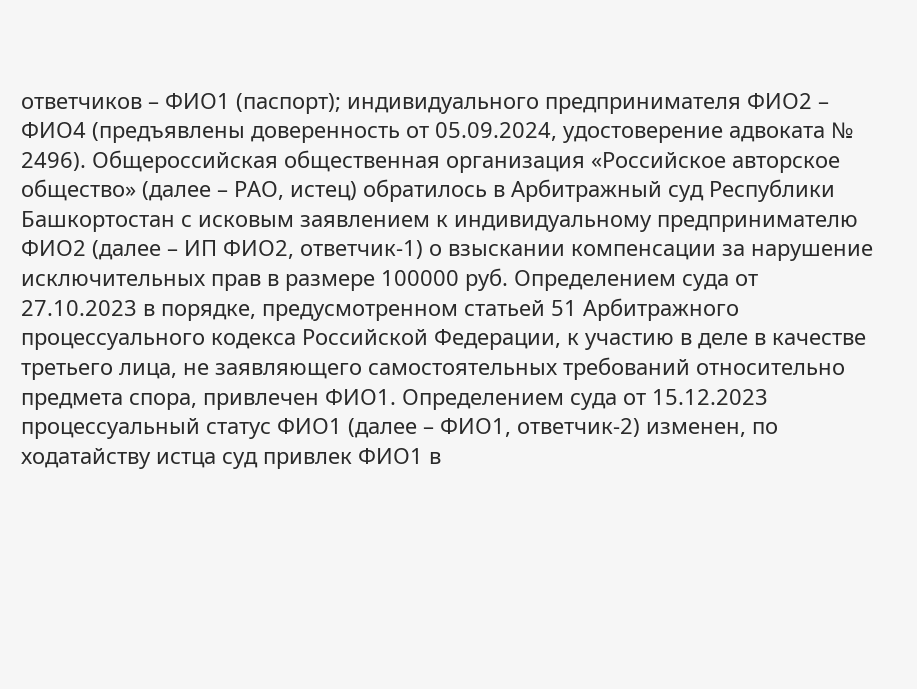ответчиков – ФИО1 (паспорт); индивидуального предпринимателя ФИО2 – ФИО4 (предъявлены доверенность от 05.09.2024, удостоверение адвоката № 2496). Общероссийская общественная организация «Российское авторское общество» (далее – РАО, истец) обратилось в Арбитражный суд Республики Башкортостан с исковым заявлением к индивидуальному предпринимателю ФИО2 (далее – ИП ФИО2, ответчик-1) о взыскании компенсации за нарушение исключительных прав в размере 100000 руб. Определением суда от 27.10.2023 в порядке, предусмотренном статьей 51 Арбитражного процессуального кодекса Российской Федерации, к участию в деле в качестве третьего лица, не заявляющего самостоятельных требований относительно предмета спора, привлечен ФИО1. Определением суда от 15.12.2023 процессуальный статус ФИО1 (далее – ФИО1, ответчик-2) изменен, по ходатайству истца суд привлек ФИО1 в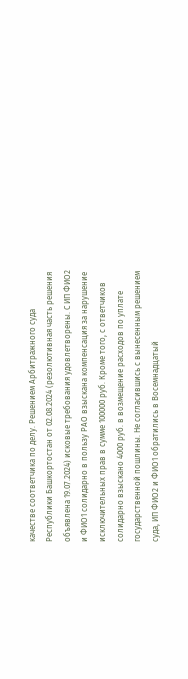качестве соответчика по делу. Решением Арбитражного суда Республики Башкортостан от 02.08.2024 (резолютивная часть решения объявлена 19.07.2024) исковые требования удовлетворены. С ИП ФИО2 и ФИО1 солидарно в пользу РАО взыскана компенсация за нарушение исключительных прав в сумме 100000 руб. Кроме того, с ответчиков солидарно взыскано 4000 руб. в возмещение расходов по уплате государственной пошлины. Не согласившись с вынесенным решением суда, ИП ФИО2 и ФИО1 обратились в Восемнадцатый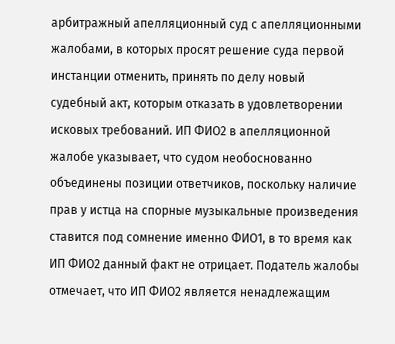арбитражный апелляционный суд с апелляционными жалобами, в которых просят решение суда первой инстанции отменить, принять по делу новый судебный акт, которым отказать в удовлетворении исковых требований. ИП ФИО2 в апелляционной жалобе указывает, что судом необоснованно объединены позиции ответчиков, поскольку наличие прав у истца на спорные музыкальные произведения ставится под сомнение именно ФИО1, в то время как ИП ФИО2 данный факт не отрицает. Податель жалобы отмечает, что ИП ФИО2 является ненадлежащим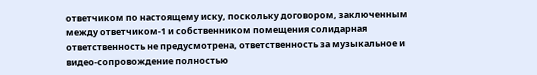ответчиком по настоящему иску, поскольку договором, заключенным между ответчиком-1 и собственником помещения солидарная ответственность не предусмотрена, ответственность за музыкальное и видео-сопровождение полностью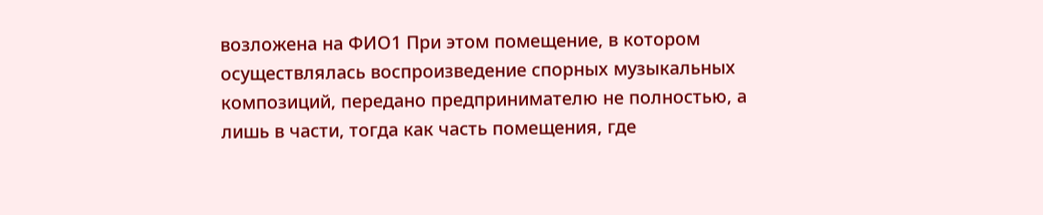возложена на ФИО1 При этом помещение, в котором осуществлялась воспроизведение спорных музыкальных композиций, передано предпринимателю не полностью, а лишь в части, тогда как часть помещения, где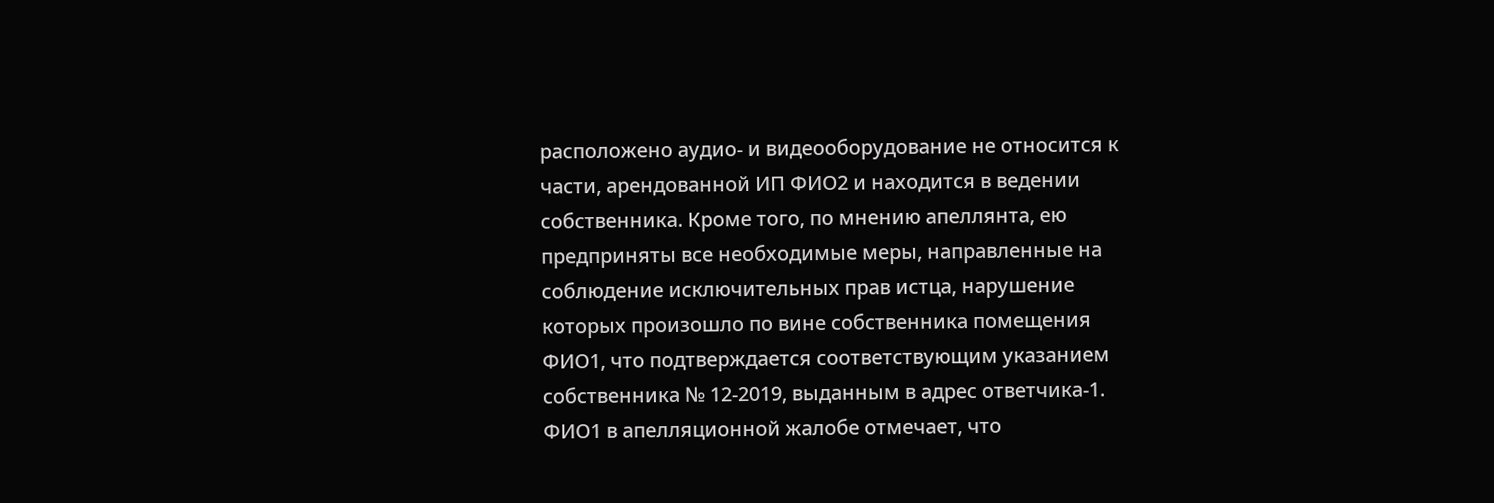расположено аудио- и видеооборудование не относится к части, арендованной ИП ФИО2 и находится в ведении собственника. Кроме того, по мнению апеллянта, ею предприняты все необходимые меры, направленные на соблюдение исключительных прав истца, нарушение которых произошло по вине собственника помещения ФИО1, что подтверждается соответствующим указанием собственника № 12-2019, выданным в адрес ответчика-1. ФИО1 в апелляционной жалобе отмечает, что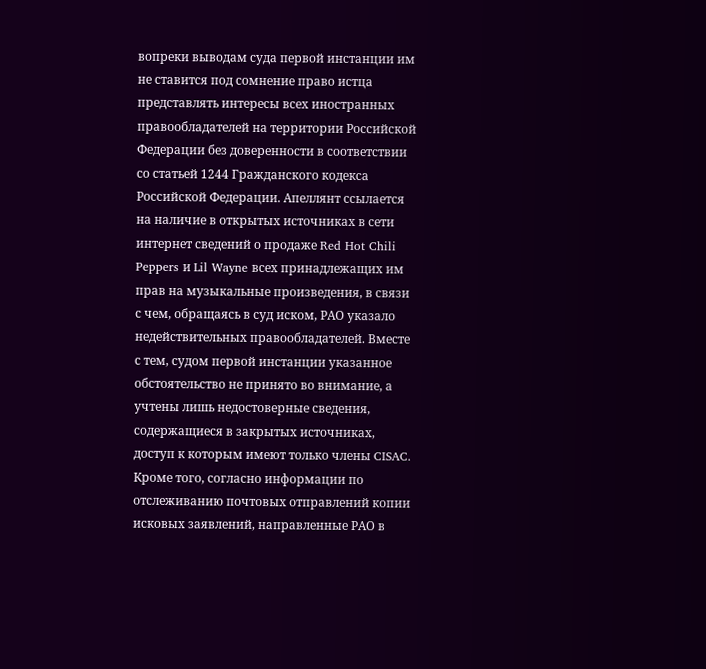вопреки выводам суда первой инстанции им не ставится под сомнение право истца представлять интересы всех иностранных правообладателей на территории Российской Федерации без доверенности в соответствии со статьей 1244 Гражданского кодекса Российской Федерации. Апеллянт ссылается на наличие в открытых источниках в сети интернет сведений о продаже Red Hot Chili Peppers и Lil Wayne всех принадлежащих им прав на музыкальные произведения, в связи с чем, обращаясь в суд иском, РАО указало недействительных правообладателей. Вместе с тем, судом первой инстанции указанное обстоятельство не принято во внимание, а учтены лишь недостоверные сведения, содержащиеся в закрытых источниках, доступ к которым имеют только члены CISAC. Кроме того, согласно информации по отслеживанию почтовых отправлений копии исковых заявлений, направленные РАО в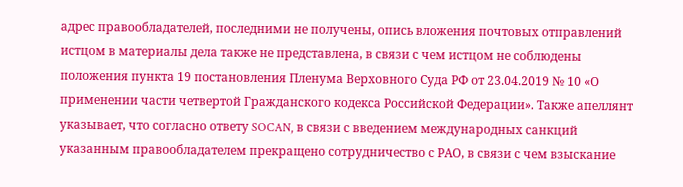адрес правообладателей, последними не получены, опись вложения почтовых отправлений истцом в материалы дела также не представлена, в связи с чем истцом не соблюдены положения пункта 19 постановления Пленума Верховного Суда РФ от 23.04.2019 № 10 «О применении части четвертой Гражданского кодекса Российской Федерации». Также апеллянт указывает, что согласно ответу SOCAN, в связи с введением международных санкций указанным правообладателем прекращено сотрудничество с РАО, в связи с чем взыскание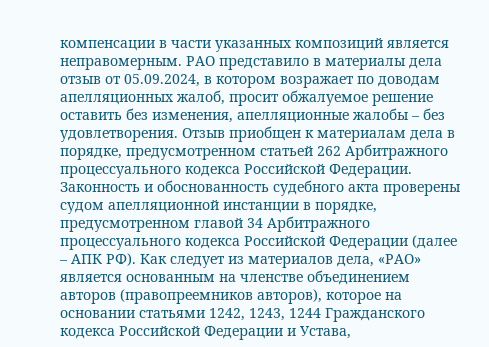компенсации в части указанных композиций является неправомерным. РАО представило в материалы дела отзыв от 05.09.2024, в котором возражает по доводам апелляционных жалоб, просит обжалуемое решение оставить без изменения, апелляционные жалобы – без удовлетворения. Отзыв приобщен к материалам дела в порядке, предусмотренном статьей 262 Арбитражного процессуального кодекса Российской Федерации. Законность и обоснованность судебного акта проверены судом апелляционной инстанции в порядке, предусмотренном главой 34 Арбитражного процессуального кодекса Российской Федерации (далее – АПК РФ). Как следует из материалов дела, «РАО» является основанным на членстве объединением авторов (правопреемников авторов), которое на основании статьями 1242, 1243, 1244 Гражданского кодекса Российской Федерации и Устава,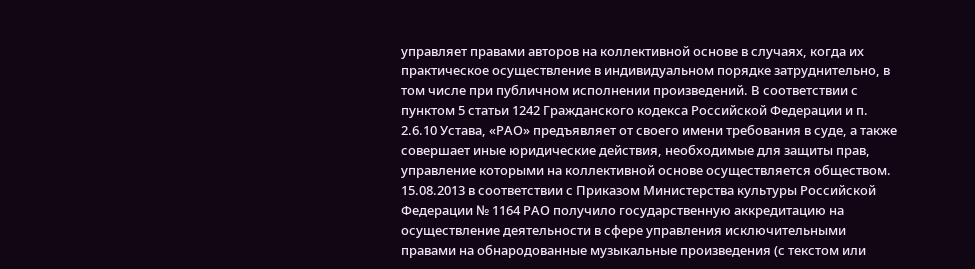управляет правами авторов на коллективной основе в случаях, когда их практическое осуществление в индивидуальном порядке затруднительно, в том числе при публичном исполнении произведений. В соответствии с пунктом 5 статьи 1242 Гражданского кодекса Российской Федерации и п. 2.6.10 Устава, «РАО» предъявляет от своего имени требования в суде, а также совершает иные юридические действия, необходимые для защиты прав, управление которыми на коллективной основе осуществляется обществом. 15.08.2013 в соответствии с Приказом Министерства культуры Российской Федерации № 1164 РАО получило государственную аккредитацию на осуществление деятельности в сфере управления исключительными правами на обнародованные музыкальные произведения (с текстом или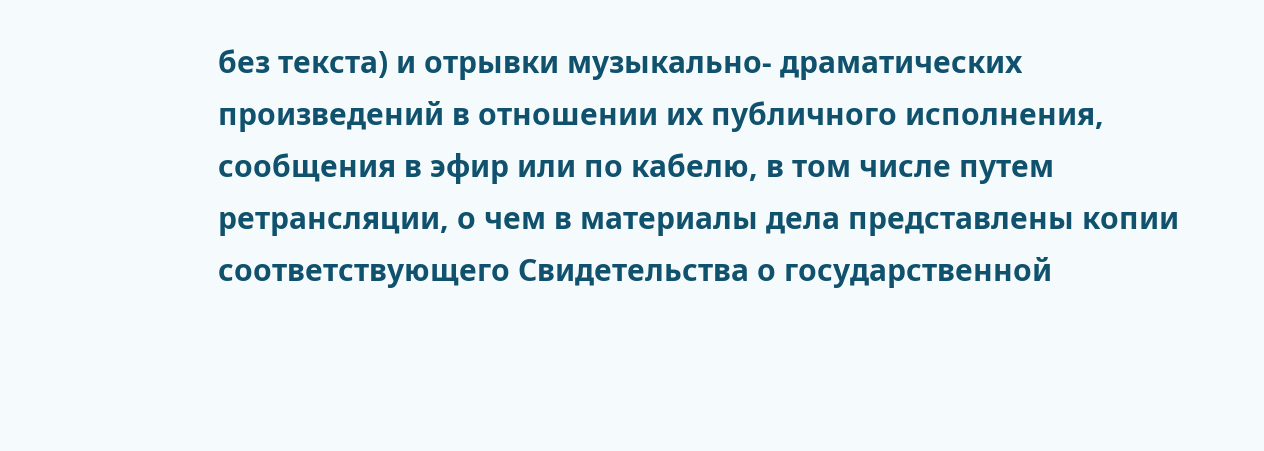без текста) и отрывки музыкально- драматических произведений в отношении их публичного исполнения, сообщения в эфир или по кабелю, в том числе путем ретрансляции, о чем в материалы дела представлены копии соответствующего Свидетельства о государственной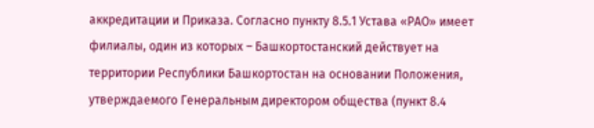аккредитации и Приказа. Согласно пункту 8.5.1 Устава «РАО» имеет филиалы, один из которых – Башкортостанский действует на территории Республики Башкортостан на основании Положения, утверждаемого Генеральным директором общества (пункт 8.4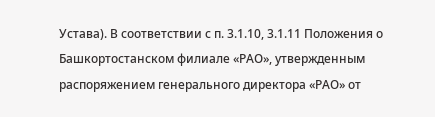Устава). В соответствии с п. 3.1.10, 3.1.11 Положения о Башкортостанском филиале «РАО», утвержденным распоряжением генерального директора «РАО» от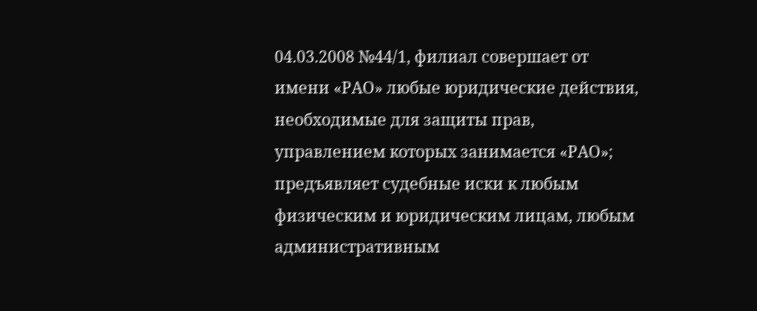04.03.2008 №44/1, филиал совершает от имени «РАО» любые юридические действия, необходимые для защиты прав, управлением которых занимается «РАО»; предъявляет судебные иски к любым физическим и юридическим лицам, любым административным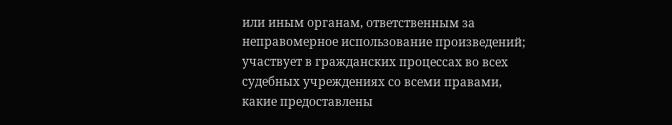или иным органам, ответственным за неправомерное использование произведений; участвует в гражданских процессах во всех судебных учреждениях со всеми правами, какие предоставлены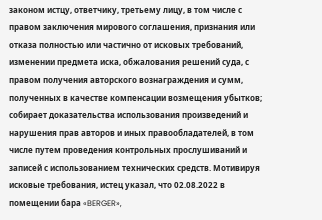законом истцу, ответчику, третьему лицу, в том числе с правом заключения мирового соглашения, признания или отказа полностью или частично от исковых требований, изменении предмета иска, обжалования решений суда, с правом получения авторского вознаграждения и сумм, полученных в качестве компенсации возмещения убытков; собирает доказательства использования произведений и нарушения прав авторов и иных правообладателей, в том числе путем проведения контрольных прослушиваний и записей с использованием технических средств. Мотивируя исковые требования, истец указал, что 02.08.2022 в помещении бара «BERGER»,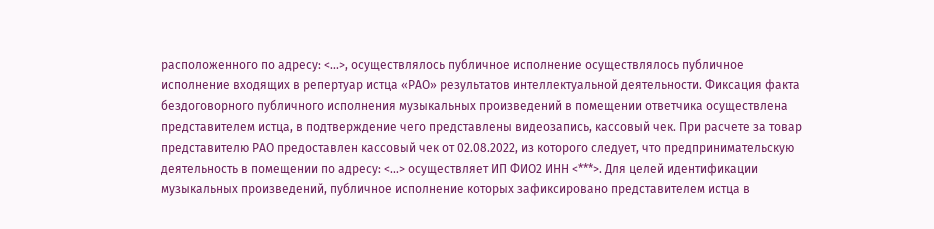расположенного по адресу: <...>, осуществлялось публичное исполнение осуществлялось публичное исполнение входящих в репертуар истца «РАО» результатов интеллектуальной деятельности. Фиксация факта бездоговорного публичного исполнения музыкальных произведений в помещении ответчика осуществлена представителем истца, в подтверждение чего представлены видеозапись, кассовый чек. При расчете за товар представителю РАО предоставлен кассовый чек от 02.08.2022, из которого следует, что предпринимательскую деятельность в помещении по адресу: <...> осуществляет ИП ФИО2 ИНН <***>. Для целей идентификации музыкальных произведений, публичное исполнение которых зафиксировано представителем истца в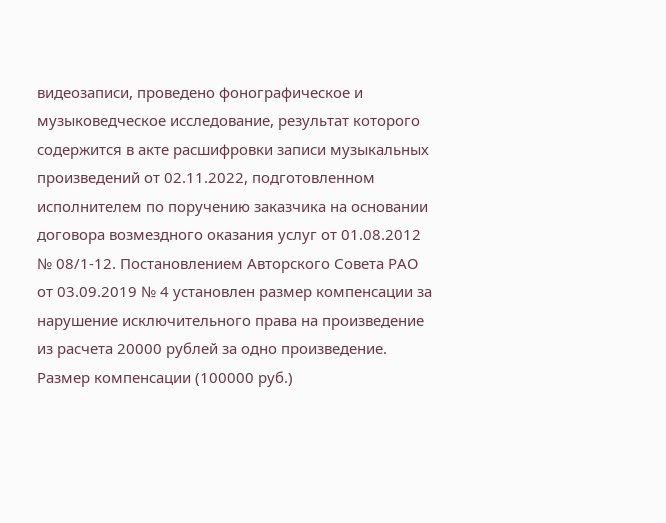видеозаписи, проведено фонографическое и музыковедческое исследование, результат которого содержится в акте расшифровки записи музыкальных произведений от 02.11.2022, подготовленном исполнителем по поручению заказчика на основании договора возмездного оказания услуг от 01.08.2012 № 08/1-12. Постановлением Авторского Совета РАО от 03.09.2019 № 4 установлен размер компенсации за нарушение исключительного права на произведение из расчета 20000 рублей за одно произведение. Размер компенсации (100000 руб.)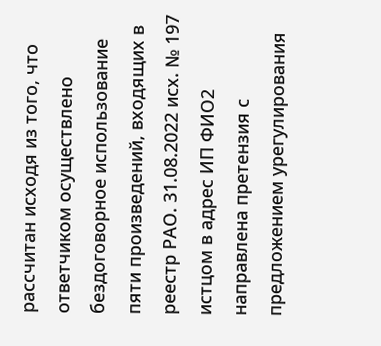рассчитан исходя из того, что ответчиком осуществлено бездоговорное использование пяти произведений, входящих в реестр РАО. 31.08.2022 исх. № 197 истцом в адрес ИП ФИО2 направлена претензия с предложением урегулирования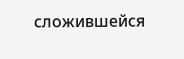сложившейся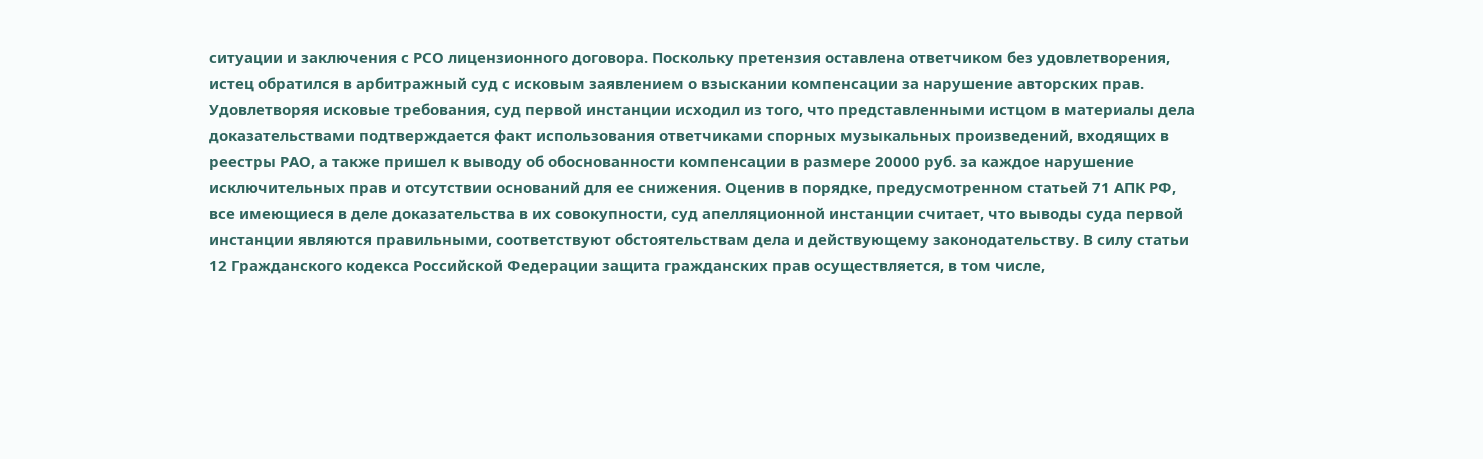ситуации и заключения с РСО лицензионного договора. Поскольку претензия оставлена ответчиком без удовлетворения, истец обратился в арбитражный суд с исковым заявлением о взыскании компенсации за нарушение авторских прав. Удовлетворяя исковые требования, суд первой инстанции исходил из того, что представленными истцом в материалы дела доказательствами подтверждается факт использования ответчиками спорных музыкальных произведений, входящих в реестры РАО, а также пришел к выводу об обоснованности компенсации в размере 20000 руб. за каждое нарушение исключительных прав и отсутствии оснований для ее снижения. Оценив в порядке, предусмотренном статьей 71 АПК РФ, все имеющиеся в деле доказательства в их совокупности, суд апелляционной инстанции считает, что выводы суда первой инстанции являются правильными, соответствуют обстоятельствам дела и действующему законодательству. В силу статьи 12 Гражданского кодекса Российской Федерации защита гражданских прав осуществляется, в том числе,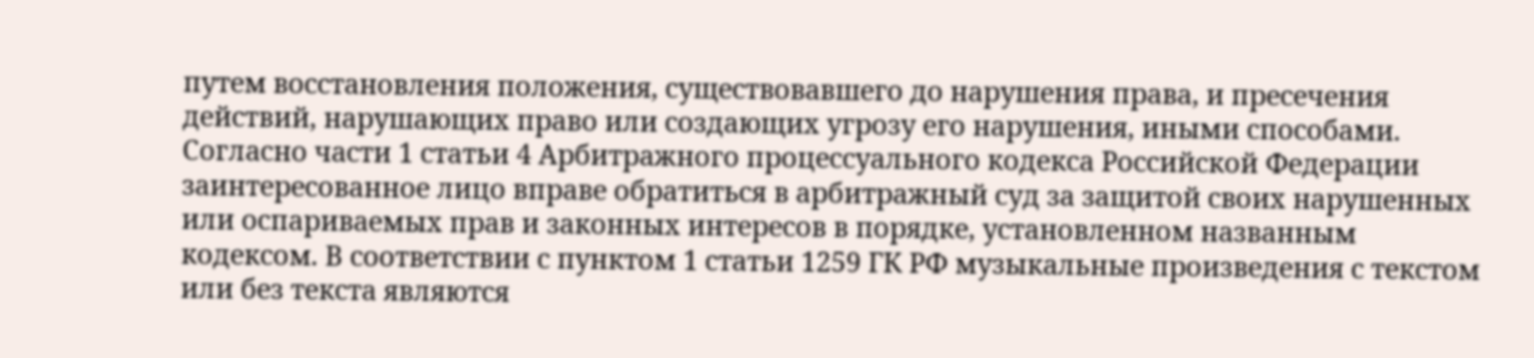путем восстановления положения, существовавшего до нарушения права, и пресечения действий, нарушающих право или создающих угрозу его нарушения, иными способами. Согласно части 1 статьи 4 Арбитражного процессуального кодекса Российской Федерации заинтересованное лицо вправе обратиться в арбитражный суд за защитой своих нарушенных или оспариваемых прав и законных интересов в порядке, установленном названным кодексом. В соответствии с пунктом 1 статьи 1259 ГК РФ музыкальные произведения с текстом или без текста являются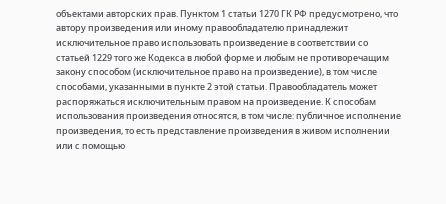объектами авторских прав. Пунктом 1 статьи 1270 ГК РФ предусмотрено, что автору произведения или иному правообладателю принадлежит исключительное право использовать произведение в соответствии со статьей 1229 того же Кодекса в любой форме и любым не противоречащим закону способом (исключительное право на произведение), в том числе способами, указанными в пункте 2 этой статьи. Правообладатель может распоряжаться исключительным правом на произведение. К способам использования произведения относятся, в том числе: публичное исполнение произведения, то есть представление произведения в живом исполнении или с помощью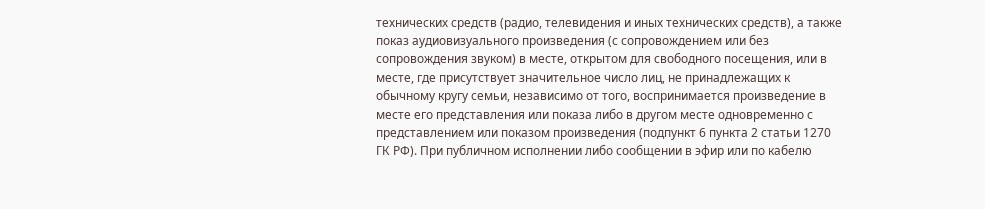технических средств (радио, телевидения и иных технических средств), а также показ аудиовизуального произведения (с сопровождением или без сопровождения звуком) в месте, открытом для свободного посещения, или в месте, где присутствует значительное число лиц, не принадлежащих к обычному кругу семьи, независимо от того, воспринимается произведение в месте его представления или показа либо в другом месте одновременно с представлением или показом произведения (подпункт 6 пункта 2 статьи 1270 ГК РФ). При публичном исполнении либо сообщении в эфир или по кабелю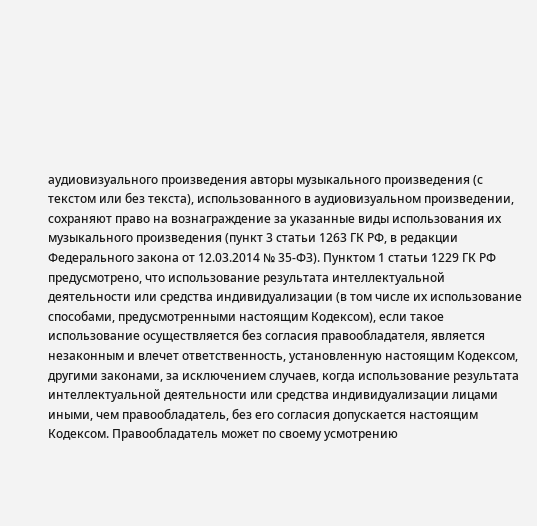аудиовизуального произведения авторы музыкального произведения (с текстом или без текста), использованного в аудиовизуальном произведении, сохраняют право на вознаграждение за указанные виды использования их музыкального произведения (пункт 3 статьи 1263 ГК РФ, в редакции Федерального закона от 12.03.2014 № 35-ФЗ). Пунктом 1 статьи 1229 ГК РФ предусмотрено, что использование результата интеллектуальной деятельности или средства индивидуализации (в том числе их использование способами, предусмотренными настоящим Кодексом), если такое использование осуществляется без согласия правообладателя, является незаконным и влечет ответственность, установленную настоящим Кодексом, другими законами, за исключением случаев, когда использование результата интеллектуальной деятельности или средства индивидуализации лицами иными, чем правообладатель, без его согласия допускается настоящим Кодексом. Правообладатель может по своему усмотрению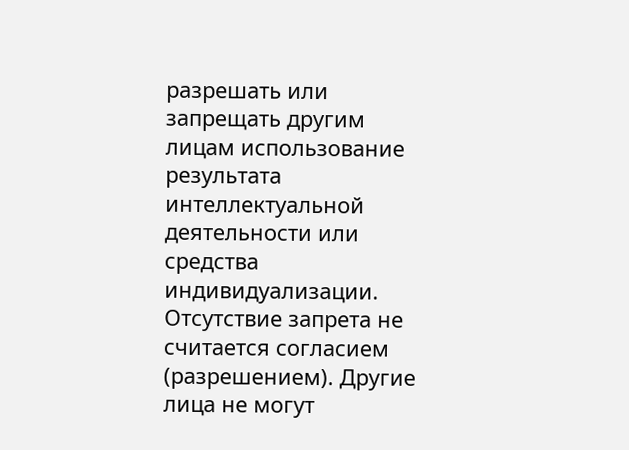разрешать или запрещать другим лицам использование результата интеллектуальной деятельности или средства индивидуализации. Отсутствие запрета не считается согласием (разрешением). Другие лица не могут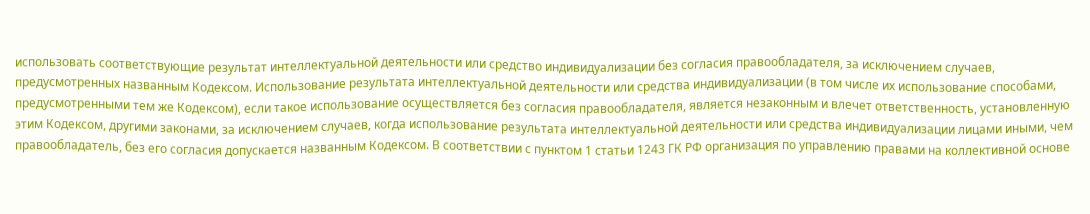использовать соответствующие результат интеллектуальной деятельности или средство индивидуализации без согласия правообладателя, за исключением случаев, предусмотренных названным Кодексом. Использование результата интеллектуальной деятельности или средства индивидуализации (в том числе их использование способами, предусмотренными тем же Кодексом), если такое использование осуществляется без согласия правообладателя, является незаконным и влечет ответственность, установленную этим Кодексом, другими законами, за исключением случаев, когда использование результата интеллектуальной деятельности или средства индивидуализации лицами иными, чем правообладатель, без его согласия допускается названным Кодексом. В соответствии с пунктом 1 статьи 1243 ГК РФ организация по управлению правами на коллективной основе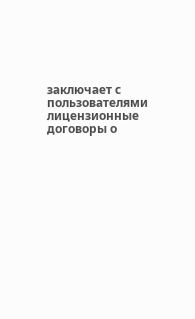заключает с пользователями лицензионные договоры о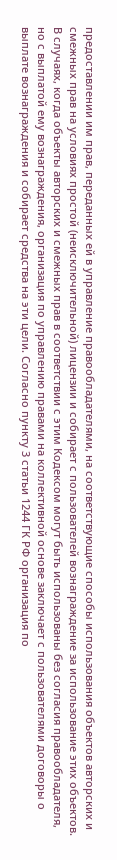предоставлении им прав, переданных ей в управление правообладателями, на соответствующие способы использования объектов авторских и смежных прав на условиях простой (неисключительной) лицензии и собирает с пользователей вознаграждение за использование этих объектов. В случаях, когда объекты авторских и смежных прав в соответствии с этим Кодексом могут быть использованы без согласия правообладателя, но с выплатой ему вознаграждения, организация по управлению правами на коллективной основе заключает с пользователями договоры о выплате вознаграждения и собирает средства на эти цели. Согласно пункту 3 статьи 1244 ГК РФ организация по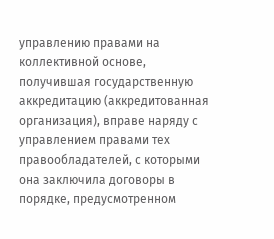управлению правами на коллективной основе, получившая государственную аккредитацию (аккредитованная организация), вправе наряду с управлением правами тех правообладателей, с которыми она заключила договоры в порядке, предусмотренном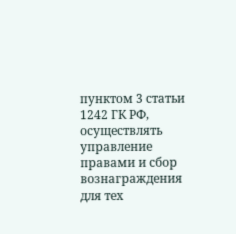пунктом 3 статьи 1242 ГК РФ, осуществлять управление правами и сбор вознаграждения для тех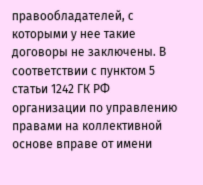правообладателей, с которыми у нее такие договоры не заключены. В соответствии с пунктом 5 статьи 1242 ГК РФ организации по управлению правами на коллективной основе вправе от имени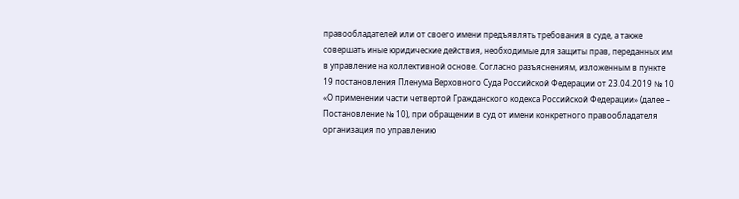правообладателей или от своего имени предъявлять требования в суде, а также совершать иные юридические действия, необходимые для защиты прав, переданных им в управление на коллективной основе. Согласно разъяснениям, изложенным в пункте 19 постановления Пленума Верховного Суда Российской Федерации от 23.04.2019 № 10 «О применении части четвертой Гражданского кодекса Российской Федерации» (далее – Постановление № 10), при обращении в суд от имени конкретного правообладателя организация по управлению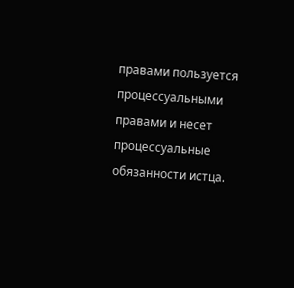правами пользуется процессуальными правами и несет процессуальные обязанности истца.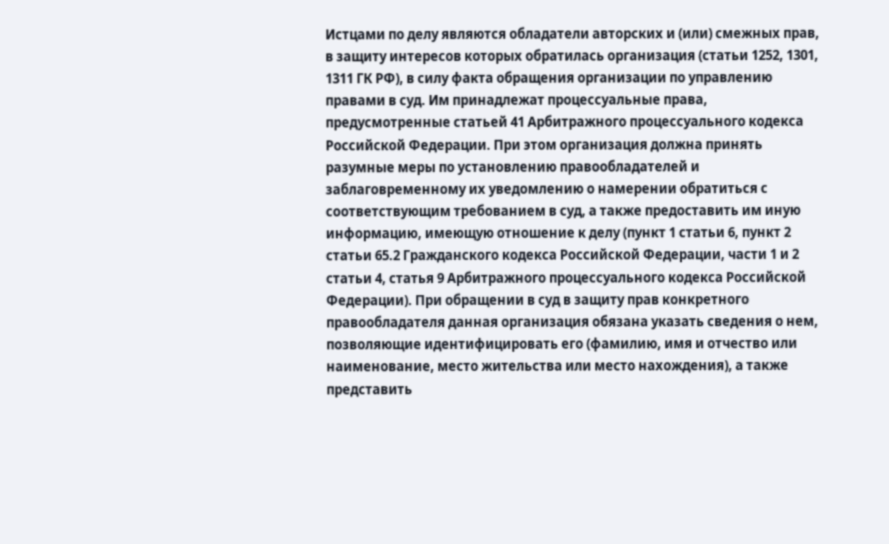Истцами по делу являются обладатели авторских и (или) смежных прав, в защиту интересов которых обратилась организация (статьи 1252, 1301, 1311 ГК РФ), в силу факта обращения организации по управлению правами в суд. Им принадлежат процессуальные права, предусмотренные статьей 41 Арбитражного процессуального кодекса Российской Федерации. При этом организация должна принять разумные меры по установлению правообладателей и заблаговременному их уведомлению о намерении обратиться с соответствующим требованием в суд, а также предоставить им иную информацию, имеющую отношение к делу (пункт 1 статьи 6, пункт 2 статьи 65.2 Гражданского кодекса Российской Федерации, части 1 и 2 статьи 4, статья 9 Арбитражного процессуального кодекса Российской Федерации). При обращении в суд в защиту прав конкретного правообладателя данная организация обязана указать сведения о нем, позволяющие идентифицировать его (фамилию, имя и отчество или наименование, место жительства или место нахождения), а также представить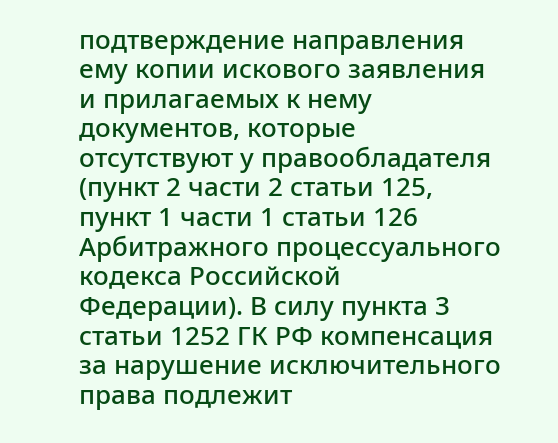подтверждение направления ему копии искового заявления и прилагаемых к нему документов, которые отсутствуют у правообладателя (пункт 2 части 2 статьи 125, пункт 1 части 1 статьи 126 Арбитражного процессуального кодекса Российской Федерации). В силу пункта 3 статьи 1252 ГК РФ компенсация за нарушение исключительного права подлежит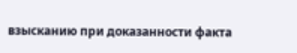взысканию при доказанности факта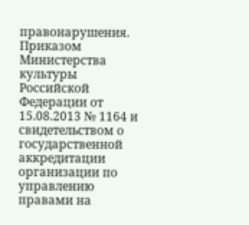правонарушения. Приказом Министерства культуры Российской Федерации от 15.08.2013 № 1164 и свидетельством о государственной аккредитации организации по управлению правами на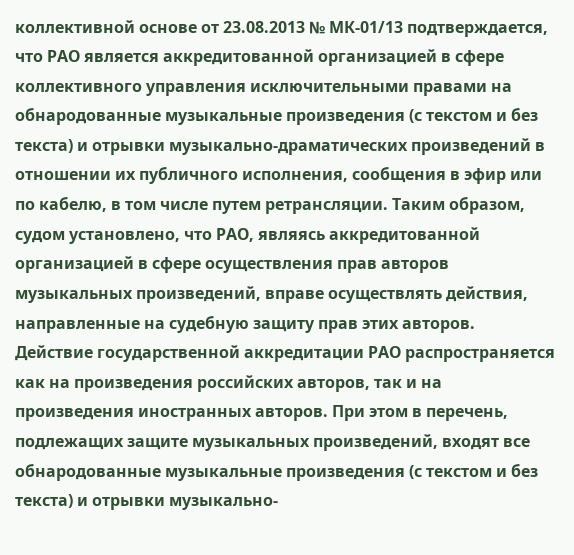коллективной основе от 23.08.2013 № МК-01/13 подтверждается, что РАО является аккредитованной организацией в сфере коллективного управления исключительными правами на обнародованные музыкальные произведения (с текстом и без текста) и отрывки музыкально-драматических произведений в отношении их публичного исполнения, сообщения в эфир или по кабелю, в том числе путем ретрансляции. Таким образом, судом установлено, что РАО, являясь аккредитованной организацией в сфере осуществления прав авторов музыкальных произведений, вправе осуществлять действия, направленные на судебную защиту прав этих авторов. Действие государственной аккредитации РАО распространяется как на произведения российских авторов, так и на произведения иностранных авторов. При этом в перечень, подлежащих защите музыкальных произведений, входят все обнародованные музыкальные произведения (с текстом и без текста) и отрывки музыкально-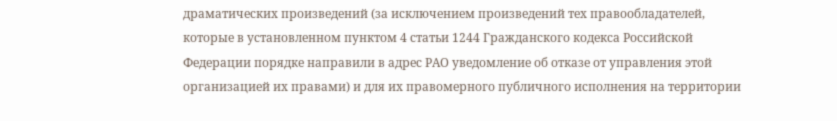драматических произведений (за исключением произведений тех правообладателей, которые в установленном пунктом 4 статьи 1244 Гражданского кодекса Российской Федерации порядке направили в адрес РАО уведомление об отказе от управления этой организацией их правами) и для их правомерного публичного исполнения на территории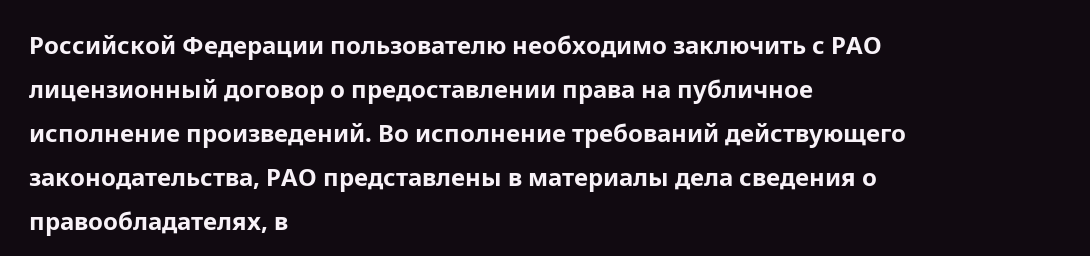Российской Федерации пользователю необходимо заключить с РАО лицензионный договор о предоставлении права на публичное исполнение произведений. Во исполнение требований действующего законодательства, РАО представлены в материалы дела сведения о правообладателях, в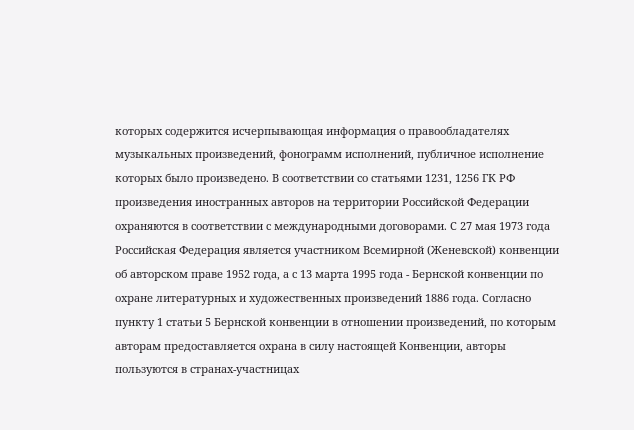которых содержится исчерпывающая информация о правообладателях музыкальных произведений, фонограмм исполнений, публичное исполнение которых было произведено. В соответствии со статьями 1231, 1256 ГК РФ произведения иностранных авторов на территории Российской Федерации охраняются в соответствии с международными договорами. С 27 мая 1973 года Российская Федерация является участником Всемирной (Женевской) конвенции об авторском праве 1952 года, а с 13 марта 1995 года - Бернской конвенции по охране литературных и художественных произведений 1886 года. Согласно пункту 1 статьи 5 Бернской конвенции в отношении произведений, по которым авторам предоставляется охрана в силу настоящей Конвенции, авторы пользуются в странах-участницах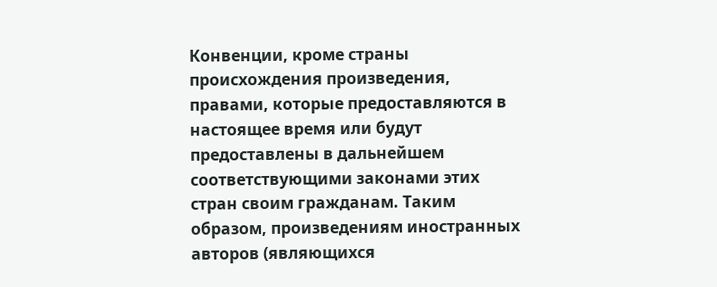Конвенции, кроме страны происхождения произведения, правами, которые предоставляются в настоящее время или будут предоставлены в дальнейшем соответствующими законами этих стран своим гражданам. Таким образом, произведениям иностранных авторов (являющихся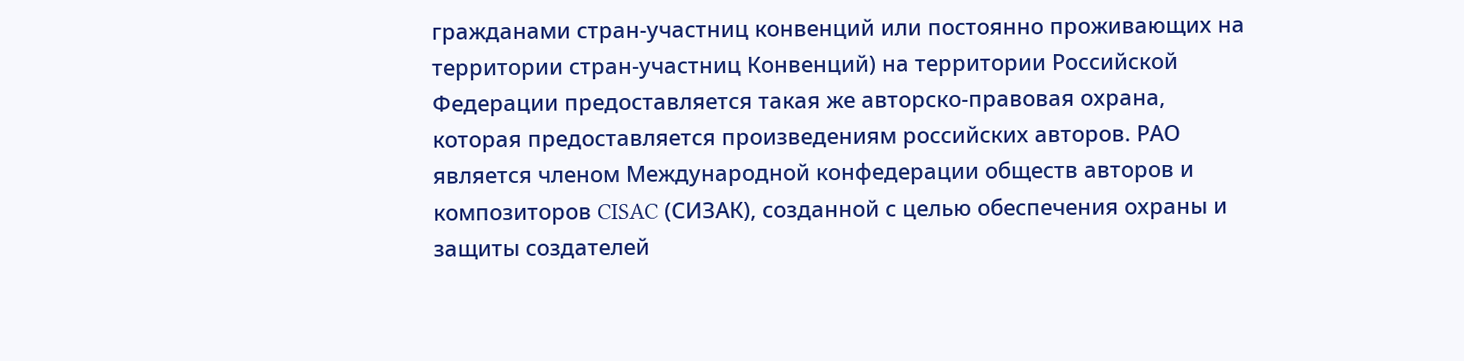гражданами стран-участниц конвенций или постоянно проживающих на территории стран-участниц Конвенций) на территории Российской Федерации предоставляется такая же авторско-правовая охрана, которая предоставляется произведениям российских авторов. РАО является членом Международной конфедерации обществ авторов и композиторов CISAC (СИЗАК), созданной с целью обеспечения охраны и защиты создателей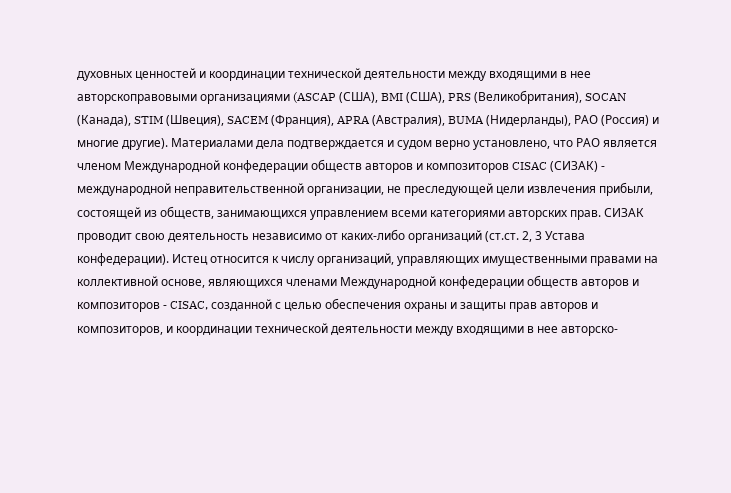духовных ценностей и координации технической деятельности между входящими в нее авторскоправовыми организациями (ASCAP (США), BMI (США), PRS (Великобритания), SOCAN (Канада), STIM (Швеция), SACEM (Франция), APRA (Австралия), BUMA (Нидерланды), РАО (Россия) и многие другие). Материалами дела подтверждается и судом верно установлено, что РАО является членом Международной конфедерации обществ авторов и композиторов CISAC (СИЗАК) - международной неправительственной организации, не преследующей цели извлечения прибыли, состоящей из обществ, занимающихся управлением всеми категориями авторских прав. СИЗАК проводит свою деятельность независимо от каких-либо организаций (ст.ст. 2, 3 Устава конфедерации). Истец относится к числу организаций, управляющих имущественными правами на коллективной основе, являющихся членами Международной конфедерации обществ авторов и композиторов - CISAC, созданной с целью обеспечения охраны и защиты прав авторов и композиторов, и координации технической деятельности между входящими в нее авторско-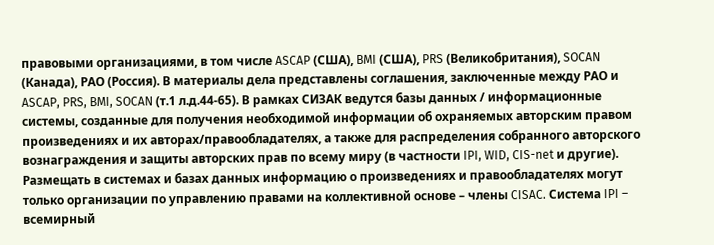правовыми организациями, в том числе ASCAP (США), BMI (США), PRS (Великобритания), SOCAN (Канада), РАО (Россия). В материалы дела представлены соглашения, заключенные между РАО и ASCAP, PRS, BMI, SOCAN (т.1 л.д.44-65). В рамках СИЗАК ведутся базы данных / информационные системы, созданные для получения необходимой информации об охраняемых авторским правом произведениях и их авторах/правообладателях, а также для распределения собранного авторского вознаграждения и защиты авторских прав по всему миру (в частности IPI, WID, CIS-net и другие). Размещать в системах и базах данных информацию о произведениях и правообладателях могут только организации по управлению правами на коллективной основе – члены CISAC. Система IPI – всемирный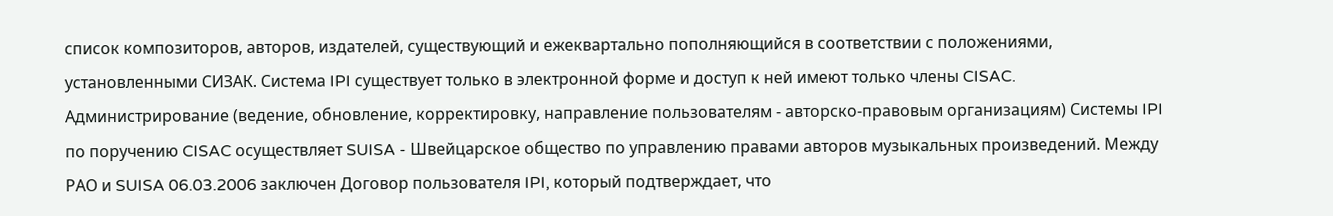список композиторов, авторов, издателей, существующий и ежеквартально пополняющийся в соответствии с положениями, установленными СИЗАК. Система IPI существует только в электронной форме и доступ к ней имеют только члены CISAC. Администрирование (ведение, обновление, корректировку, направление пользователям - авторско-правовым организациям) Системы IPI по поручению CISAC осуществляет SUISA - Швейцарское общество по управлению правами авторов музыкальных произведений. Между РАО и SUISA 06.03.2006 заключен Договор пользователя IPI, который подтверждает, что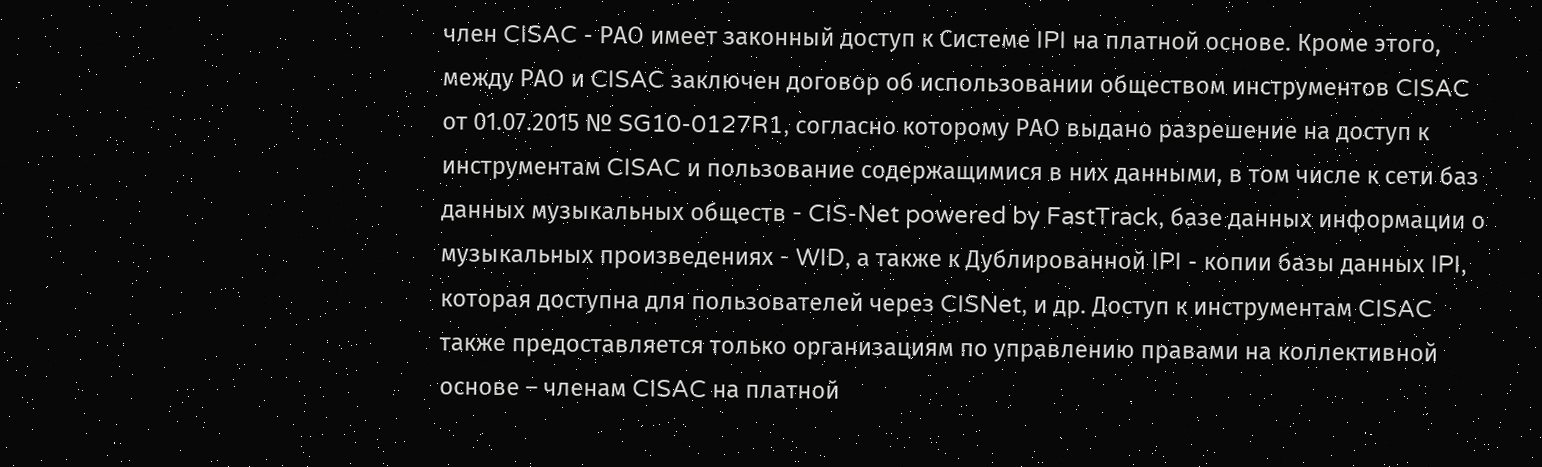член CISAC - РАО имеет законный доступ к Системе IPI на платной основе. Кроме этого, между РАО и CISAC заключен договор об использовании обществом инструментов CISAC от 01.07.2015 № SG10-0127R1, согласно которому РАО выдано разрешение на доступ к инструментам CISAC и пользование содержащимися в них данными, в том числе к сети баз данных музыкальных обществ - CIS-Net powered by FastTrack, базе данных информации о музыкальных произведениях - WID, а также к Дублированной IPI - копии базы данных IPI, которая доступна для пользователей через CISNet, и др. Доступ к инструментам CISAC также предоставляется только организациям по управлению правами на коллективной основе – членам CISAC на платной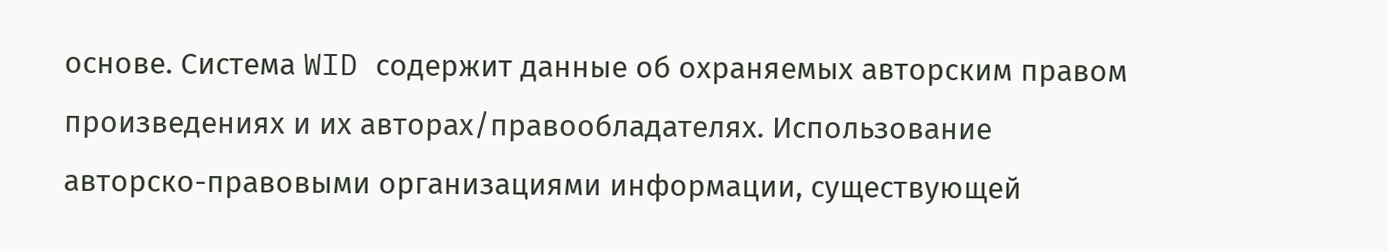основе. Система WID содержит данные об охраняемых авторским правом произведениях и их авторах/правообладателях. Использование авторско-правовыми организациями информации, существующей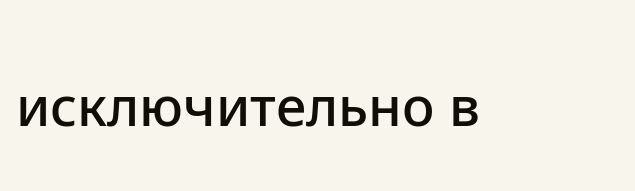исключительно в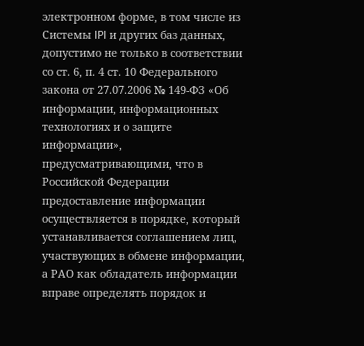электронном форме, в том числе из Системы IPI и других баз данных, допустимо не только в соответствии со ст. 6, п. 4 ст. 10 Федерального закона от 27.07.2006 № 149-ФЗ «Об информации, информационных технологиях и о защите информации», предусматривающими, что в Российской Федерации предоставление информации осуществляется в порядке, который устанавливается соглашением лиц, участвующих в обмене информации, а РАО как обладатель информации вправе определять порядок и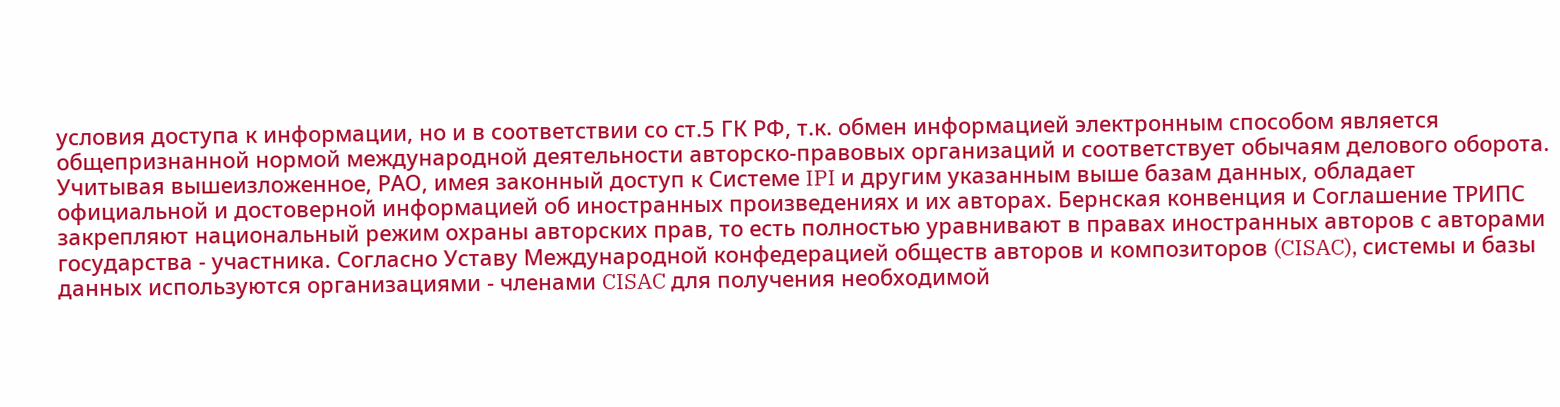условия доступа к информации, но и в соответствии со ст.5 ГК РФ, т.к. обмен информацией электронным способом является общепризнанной нормой международной деятельности авторско-правовых организаций и соответствует обычаям делового оборота. Учитывая вышеизложенное, РАО, имея законный доступ к Системе IPI и другим указанным выше базам данных, обладает официальной и достоверной информацией об иностранных произведениях и их авторах. Бернская конвенция и Соглашение ТРИПС закрепляют национальный режим охраны авторских прав, то есть полностью уравнивают в правах иностранных авторов с авторами государства - участника. Согласно Уставу Международной конфедерацией обществ авторов и композиторов (CISAC), системы и базы данных используются организациями - членами CISAC для получения необходимой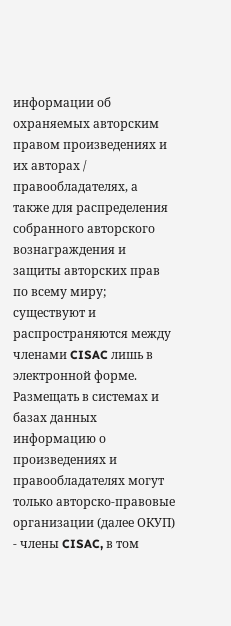информации об охраняемых авторским правом произведениях и их авторах / правообладателях, а также для распределения собранного авторского вознаграждения и защиты авторских прав по всему миру; существуют и распространяются между членами CISAC лишь в электронной форме. Размещать в системах и базах данных информацию о произведениях и правообладателях могут только авторско-правовые организации (далее ОКУП) - члены CISAC, в том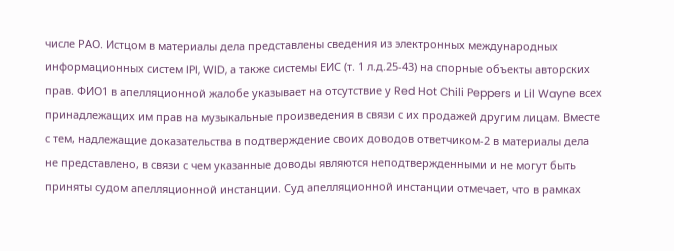числе РАО. Истцом в материалы дела представлены сведения из электронных международных информационных систем IPI, WID, а также системы ЕИС (т. 1 л.д.25-43) на спорные объекты авторских прав. ФИО1 в апелляционной жалобе указывает на отсутствие у Red Hot Chili Peppers и Lil Wayne всех принадлежащих им прав на музыкальные произведения в связи с их продажей другим лицам. Вместе с тем, надлежащие доказательства в подтверждение своих доводов ответчиком-2 в материалы дела не представлено, в связи с чем указанные доводы являются неподтвержденными и не могут быть приняты судом апелляционной инстанции. Суд апелляционной инстанции отмечает, что в рамках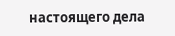настоящего дела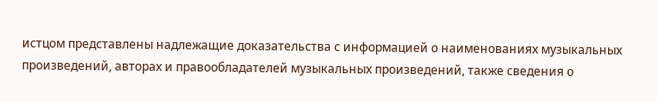истцом представлены надлежащие доказательства с информацией о наименованиях музыкальных произведений, авторах и правообладателей музыкальных произведений, также сведения о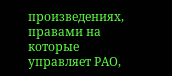произведениях, правами на которые управляет РАО,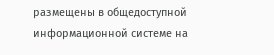размещены в общедоступной информационной системе на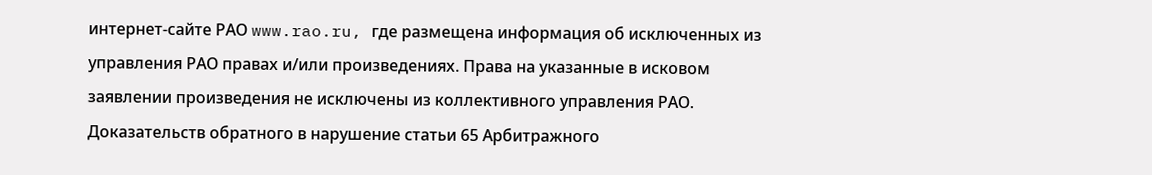интернет-сайте РАО www.rao.ru, где размещена информация об исключенных из управления РАО правах и/или произведениях. Права на указанные в исковом заявлении произведения не исключены из коллективного управления РАО. Доказательств обратного в нарушение статьи 65 Арбитражного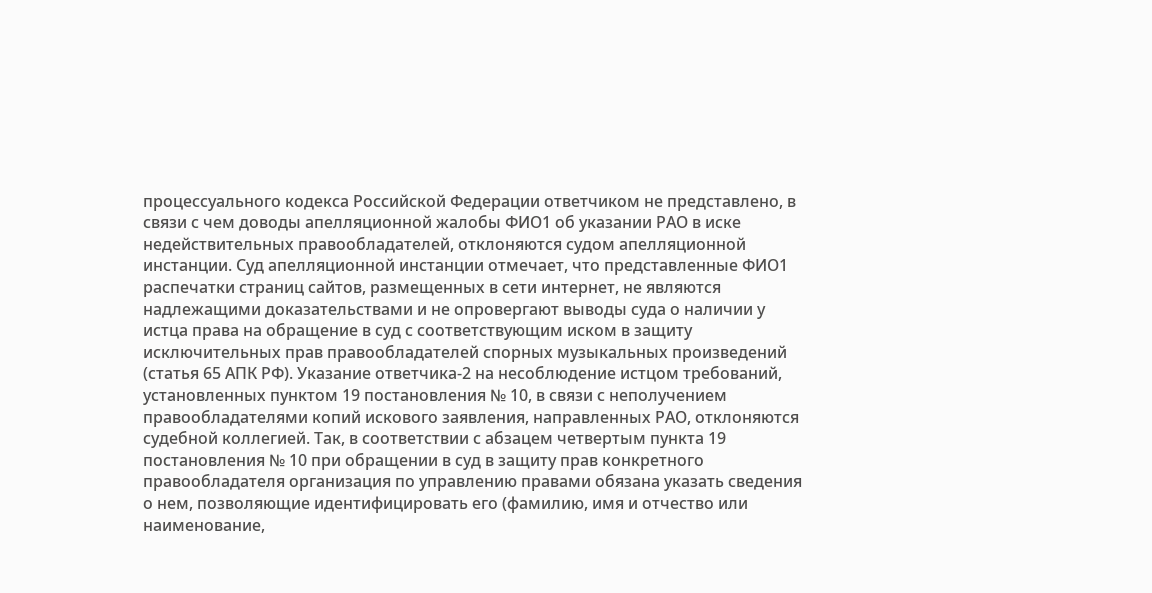процессуального кодекса Российской Федерации ответчиком не представлено, в связи с чем доводы апелляционной жалобы ФИО1 об указании РАО в иске недействительных правообладателей, отклоняются судом апелляционной инстанции. Суд апелляционной инстанции отмечает, что представленные ФИО1 распечатки страниц сайтов, размещенных в сети интернет, не являются надлежащими доказательствами и не опровергают выводы суда о наличии у истца права на обращение в суд с соответствующим иском в защиту исключительных прав правообладателей спорных музыкальных произведений (статья 65 АПК РФ). Указание ответчика-2 на несоблюдение истцом требований, установленных пунктом 19 постановления № 10, в связи с неполучением правообладателями копий искового заявления, направленных РАО, отклоняются судебной коллегией. Так, в соответствии с абзацем четвертым пункта 19 постановления № 10 при обращении в суд в защиту прав конкретного правообладателя организация по управлению правами обязана указать сведения о нем, позволяющие идентифицировать его (фамилию, имя и отчество или наименование,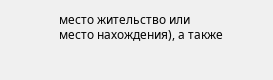место жительство или место нахождения), а также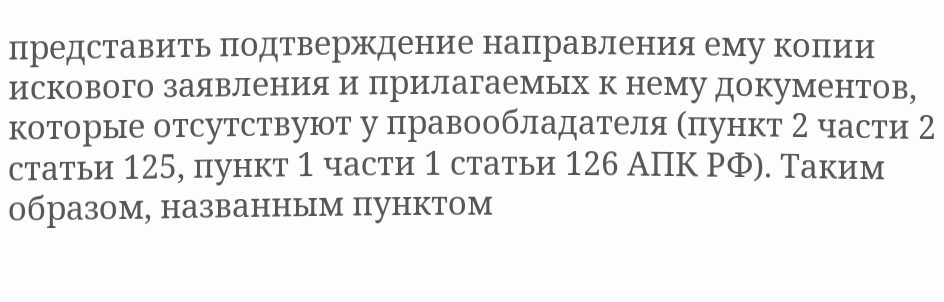представить подтверждение направления ему копии искового заявления и прилагаемых к нему документов, которые отсутствуют у правообладателя (пункт 2 части 2 статьи 125, пункт 1 части 1 статьи 126 АПК РФ). Таким образом, названным пунктом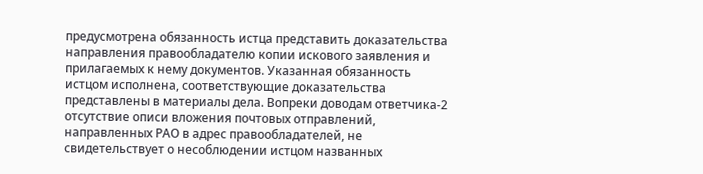предусмотрена обязанность истца представить доказательства направления правообладателю копии искового заявления и прилагаемых к нему документов. Указанная обязанность истцом исполнена, соответствующие доказательства представлены в материалы дела. Вопреки доводам ответчика-2 отсутствие описи вложения почтовых отправлений, направленных РАО в адрес правообладателей, не свидетельствует о несоблюдении истцом названных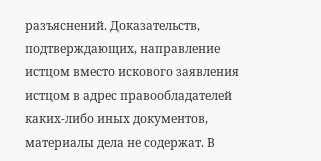разъяснений. Доказательств, подтверждающих, направление истцом вместо искового заявления истцом в адрес правообладателей каких-либо иных документов, материалы дела не содержат. В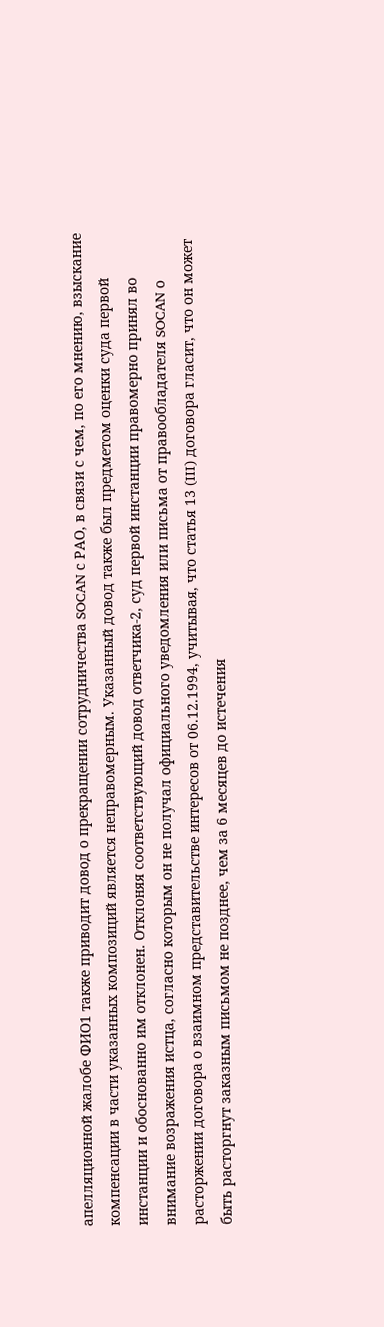апелляционной жалобе ФИО1 также приводит довод о прекращении сотрудничества SOCAN с РАО, в связи с чем, по его мнению, взыскание компенсации в части указанных композиций является неправомерным. Указанный довод также был предметом оценки суда первой инстанции и обоснованно им отклонен. Отклоняя соответствующий довод ответчика-2, суд первой инстанции правомерно принял во внимание возражения истца, согласно которым он не получал официального уведомления или письма от правообладателя SOCAN о расторжении договора о взаимном представительстве интересов от 06.12.1994, учитывая, что статья 13 (III) договора гласит, что он может быть расторгнут заказным письмом не позднее, чем за 6 месяцев до истечения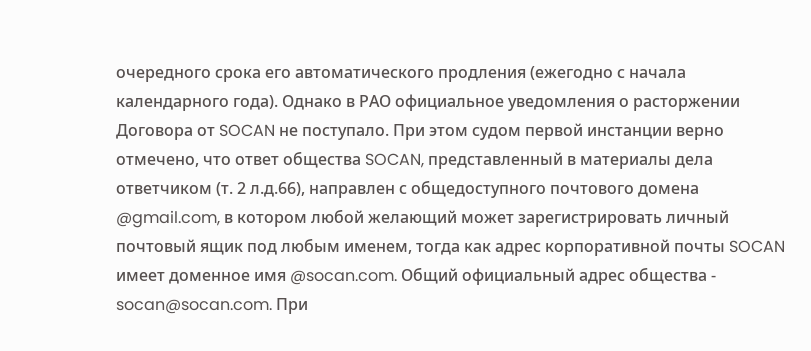очередного срока его автоматического продления (ежегодно с начала календарного года). Однако в РАО официальное уведомления о расторжении Договора от SOCAN не поступало. При этом судом первой инстанции верно отмечено, что ответ общества SOCAN, представленный в материалы дела ответчиком (т. 2 л.д.66), направлен с общедоступного почтового домена @gmail.com, в котором любой желающий может зарегистрировать личный почтовый ящик под любым именем, тогда как адрес корпоративной почты SOCAN имеет доменное имя @socan.com. Общий официальный адрес общества - socan@socan.com. При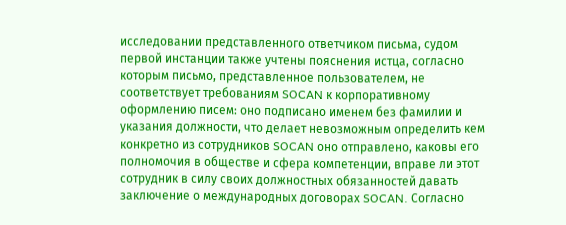исследовании представленного ответчиком письма, судом первой инстанции также учтены пояснения истца, согласно которым письмо, представленное пользователем, не соответствует требованиям SOCAN к корпоративному оформлению писем: оно подписано именем без фамилии и указания должности, что делает невозможным определить кем конкретно из сотрудников SOCAN оно отправлено, каковы его полномочия в обществе и сфера компетенции, вправе ли этот сотрудник в силу своих должностных обязанностей давать заключение о международных договорах SOCAN. Согласно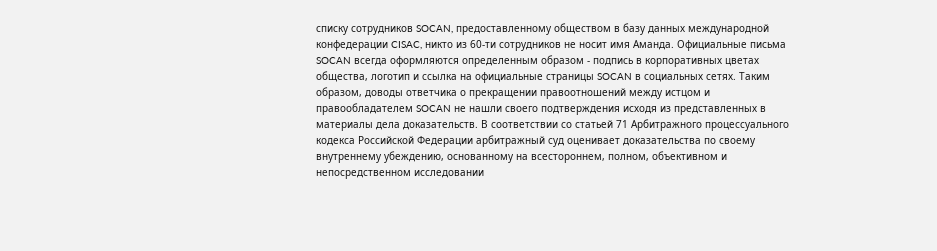списку сотрудников SOCAN, предоставленному обществом в базу данных международной конфедерации CISAC, никто из 60-ти сотрудников не носит имя Аманда. Официальные письма SOCAN всегда оформляются определенным образом - подпись в корпоративных цветах общества, логотип и ссылка на официальные страницы SOCAN в социальных сетях. Таким образом, доводы ответчика о прекращении правоотношений между истцом и правообладателем SOCAN не нашли своего подтверждения исходя из представленных в материалы дела доказательств. В соответствии со статьей 71 Арбитражного процессуального кодекса Российской Федерации арбитражный суд оценивает доказательства по своему внутреннему убеждению, основанному на всестороннем, полном, объективном и непосредственном исследовании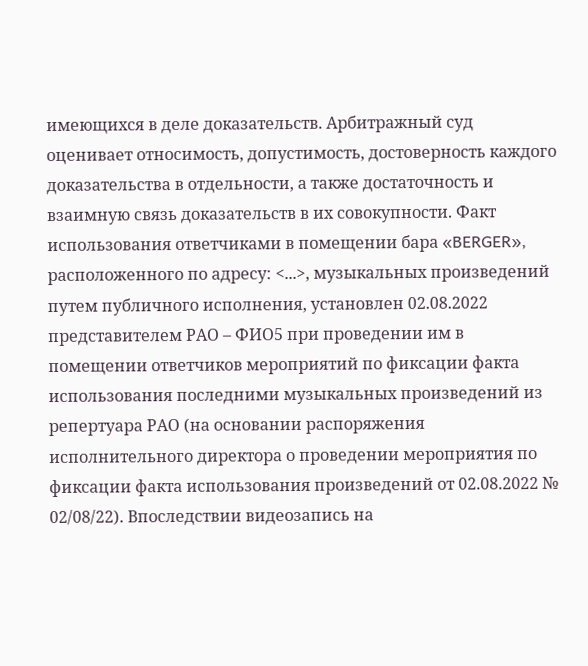имеющихся в деле доказательств. Арбитражный суд оценивает относимость, допустимость, достоверность каждого доказательства в отдельности, а также достаточность и взаимную связь доказательств в их совокупности. Факт использования ответчиками в помещении бара «BERGER», расположенного по адресу: <...>, музыкальных произведений путем публичного исполнения, установлен 02.08.2022 представителем РАО – ФИО5 при проведении им в помещении ответчиков мероприятий по фиксации факта использования последними музыкальных произведений из репертуара РАО (на основании распоряжения исполнительного директора о проведении мероприятия по фиксации факта использования произведений от 02.08.2022 № 02/08/22). Впоследствии видеозапись на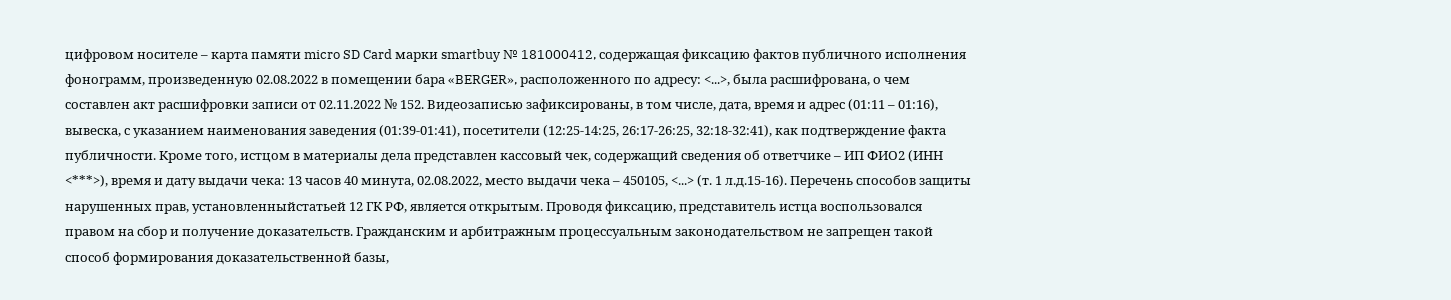цифровом носителе – карта памяти micro SD Card марки smartbuy № 181000412, содержащая фиксацию фактов публичного исполнения фонограмм, произведенную 02.08.2022 в помещении бара «BERGER», расположенного по адресу: <...>, была расшифрована, о чем составлен акт расшифровки записи от 02.11.2022 № 152. Видеозаписью зафиксированы, в том числе, дата, время и адрес (01:11 – 01:16), вывеска, с указанием наименования заведения (01:39-01:41), посетители (12:25-14:25, 26:17-26:25, 32:18-32:41), как подтверждение факта публичности. Кроме того, истцом в материалы дела представлен кассовый чек, содержащий сведения об ответчике – ИП ФИО2 (ИНН <***>), время и дату выдачи чека: 13 часов 40 минута, 02.08.2022, место выдачи чека – 450105, <...> (т. 1 л.д.15-16). Перечень способов защиты нарушенных прав, установленныйстатьей 12 ГК РФ, является открытым. Проводя фиксацию, представитель истца воспользовался правом на сбор и получение доказательств. Гражданским и арбитражным процессуальным законодательством не запрещен такой способ формирования доказательственной базы,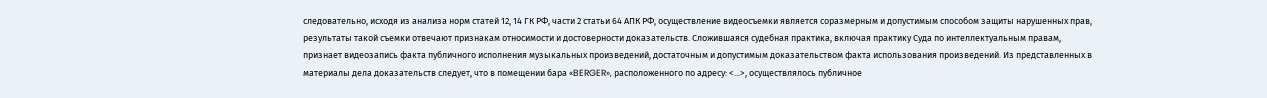следовательно, исходя из анализа норм статей 12, 14 ГК РФ, части 2 статьи 64 АПК РФ, осуществление видеосъемки является соразмерным и допустимым способом защиты нарушенных прав, результаты такой съемки отвечают признакам относимости и достоверности доказательств. Сложившаяся судебная практика, включая практику Суда по интеллектуальным правам, признает видеозапись факта публичного исполнения музыкальных произведений, достаточным и допустимым доказательством факта использования произведений. Из представленных в материалы дела доказательств следует, что в помещении бара «BERGER», расположенного по адресу: <...>, осуществлялось публичное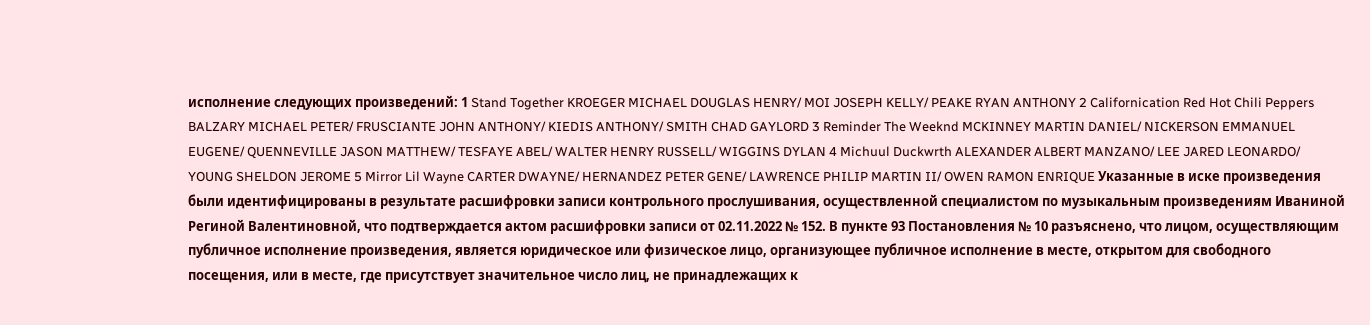исполнение следующих произведений: 1 Stand Together KROEGER MICHAEL DOUGLAS HENRY/ MOI JOSEPH KELLY/ PEAKE RYAN ANTHONY 2 Californication Red Hot Chili Peppers BALZARY MICHAEL PETER/ FRUSCIANTE JOHN ANTHONY/ KIEDIS ANTHONY/ SMITH CHAD GAYLORD 3 Reminder The Weeknd MCKINNEY MARTIN DANIEL/ NICKERSON EMMANUEL EUGENE/ QUENNEVILLE JASON MATTHEW/ TESFAYE ABEL/ WALTER HENRY RUSSELL/ WIGGINS DYLAN 4 Michuul Duckwrth ALEXANDER ALBERT MANZANO/ LEE JARED LEONARDO/ YOUNG SHELDON JEROME 5 Mirror Lil Wayne CARTER DWAYNE/ HERNANDEZ PETER GENE/ LAWRENCE PHILIP MARTIN II/ OWEN RAMON ENRIQUE Указанные в иске произведения были идентифицированы в результате расшифровки записи контрольного прослушивания, осуществленной специалистом по музыкальным произведениям Иваниной Региной Валентиновной, что подтверждается актом расшифровки записи от 02.11.2022 № 152. В пункте 93 Постановления № 10 разъяснено, что лицом, осуществляющим публичное исполнение произведения, является юридическое или физическое лицо, организующее публичное исполнение в месте, открытом для свободного посещения, или в месте, где присутствует значительное число лиц, не принадлежащих к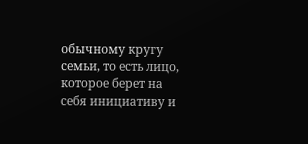обычному кругу семьи, то есть лицо, которое берет на себя инициативу и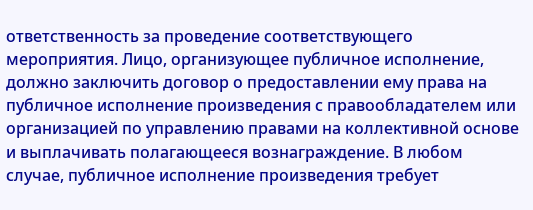ответственность за проведение соответствующего мероприятия. Лицо, организующее публичное исполнение, должно заключить договор о предоставлении ему права на публичное исполнение произведения с правообладателем или организацией по управлению правами на коллективной основе и выплачивать полагающееся вознаграждение. В любом случае, публичное исполнение произведения требует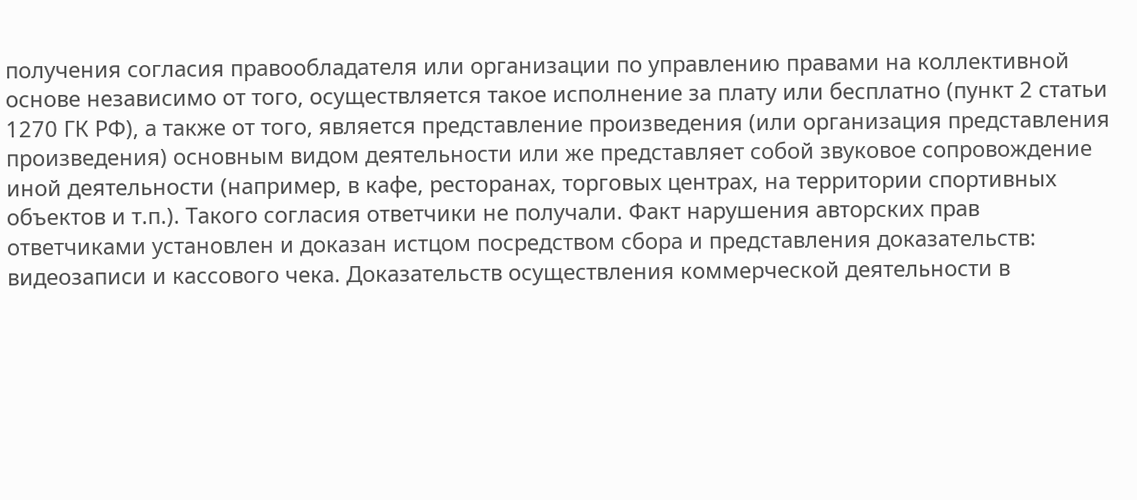получения согласия правообладателя или организации по управлению правами на коллективной основе независимо от того, осуществляется такое исполнение за плату или бесплатно (пункт 2 статьи 1270 ГК РФ), а также от того, является представление произведения (или организация представления произведения) основным видом деятельности или же представляет собой звуковое сопровождение иной деятельности (например, в кафе, ресторанах, торговых центрах, на территории спортивных объектов и т.п.). Такого согласия ответчики не получали. Факт нарушения авторских прав ответчиками установлен и доказан истцом посредством сбора и представления доказательств: видеозаписи и кассового чека. Доказательств осуществления коммерческой деятельности в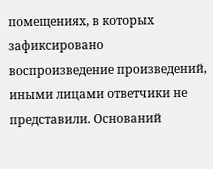помещениях, в которых зафиксировано воспроизведение произведений, иными лицами ответчики не представили. Оснований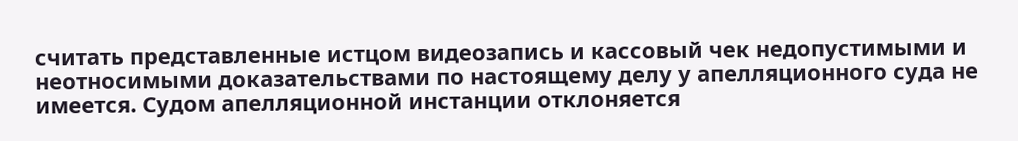считать представленные истцом видеозапись и кассовый чек недопустимыми и неотносимыми доказательствами по настоящему делу у апелляционного суда не имеется. Судом апелляционной инстанции отклоняется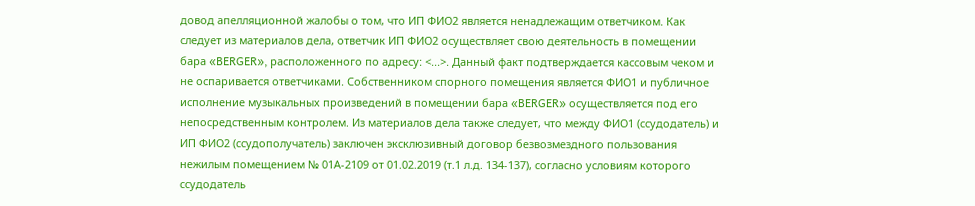довод апелляционной жалобы о том, что ИП ФИО2 является ненадлежащим ответчиком. Как следует из материалов дела, ответчик ИП ФИО2 осуществляет свою деятельность в помещении бара «BERGER», расположенного по адресу: <...>. Данный факт подтверждается кассовым чеком и не оспаривается ответчиками. Собственником спорного помещения является ФИО1 и публичное исполнение музыкальных произведений в помещении бара «BERGER» осуществляется под его непосредственным контролем. Из материалов дела также следует, что между ФИО1 (ссудодатель) и ИП ФИО2 (ссудополучатель) заключен эксклюзивный договор безвозмездного пользования нежилым помещением № 01А-2109 от 01.02.2019 (т.1 л.д. 134-137), согласно условиям которого ссудодатель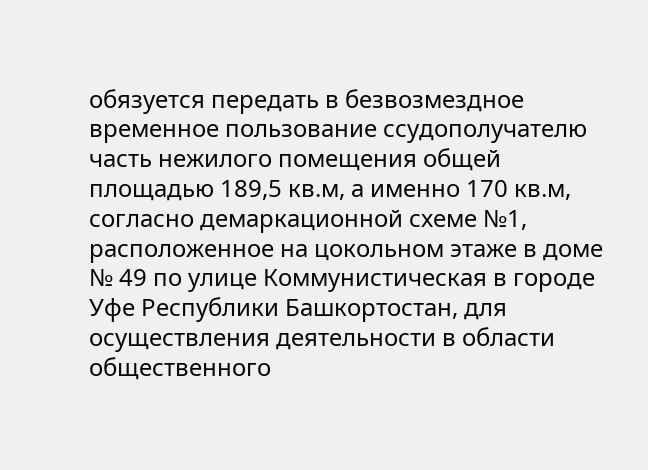обязуется передать в безвозмездное временное пользование ссудополучателю часть нежилого помещения общей площадью 189,5 кв.м, а именно 170 кв.м, согласно демаркационной схеме №1, расположенное на цокольном этаже в доме № 49 по улице Коммунистическая в городе Уфе Республики Башкортостан, для осуществления деятельности в области общественного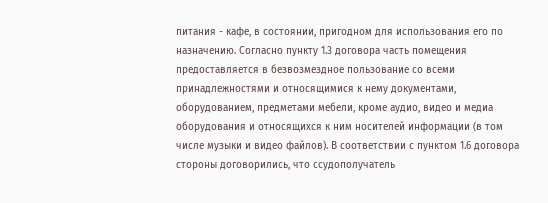питания - кафе, в состоянии, пригодном для использования его по назначению. Согласно пункту 1.3 договора часть помещения предоставляется в безвозмездное пользование со всеми принадлежностями и относящимися к нему документами, оборудованием, предметами мебели, кроме аудио, видео и медиа оборудования и относящихся к ним носителей информации (в том числе музыки и видео файлов). В соответствии с пунктом 1.6 договора стороны договорились, что ссудополучатель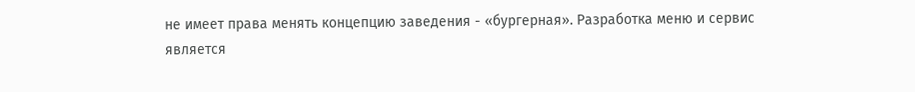не имеет права менять концепцию заведения - «бургерная». Разработка меню и сервис является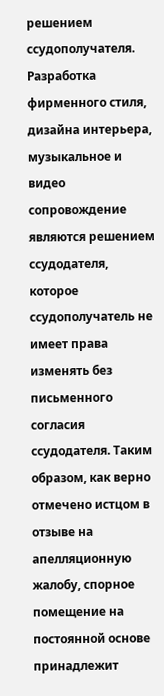решением ссудополучателя. Разработка фирменного стиля, дизайна интерьера, музыкальное и видео сопровождение являются решением ссудодателя, которое ссудополучатель не имеет права изменять без письменного согласия ссудодателя. Таким образом, как верно отмечено истцом в отзыве на апелляционную жалобу, спорное помещение на постоянной основе принадлежит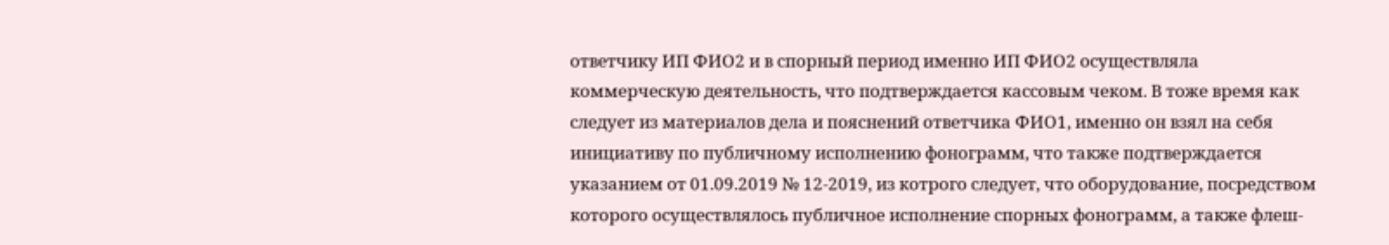ответчику ИП ФИО2 и в спорный период именно ИП ФИО2 осуществляла коммерческую деятельность, что подтверждается кассовым чеком. В тоже время как следует из материалов дела и пояснений ответчика ФИО1, именно он взял на себя инициативу по публичному исполнению фонограмм, что также подтверждается указанием от 01.09.2019 № 12-2019, из котрого следует, что оборудование, посредством которого осуществлялось публичное исполнение спорных фонограмм, а также флеш-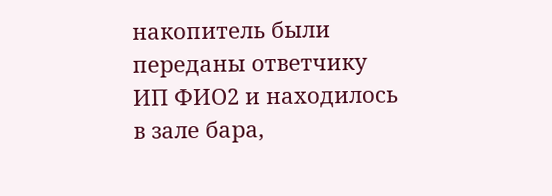накопитель были переданы ответчику ИП ФИО2 и находилось в зале бара,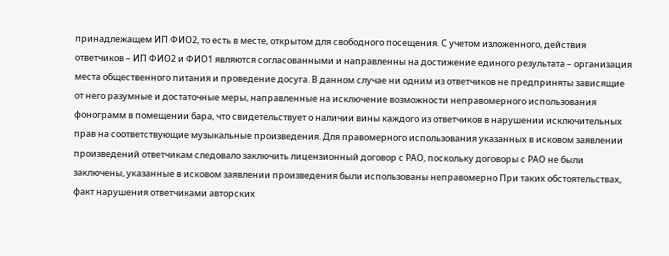принадлежащем ИП ФИО2, то есть в месте, открытом для свободного посещения. С учетом изложенного, действия ответчиков – ИП ФИО2 и ФИО1 являются согласованными и направленны на достижение единого результата – организация места общественного питания и проведение досуга. В данном случае ни одним из ответчиков не предприняты зависящие от него разумные и достаточные меры, направленные на исключение возможности неправомерного использования фонограмм в помещении бара, что свидетельствует о наличии вины каждого из ответчиков в нарушении исключительных прав на соответствующие музыкальные произведения. Для правомерного использования указанных в исковом заявлении произведений ответчикам следовало заключить лицензионный договор с РАО, поскольку договоры с РАО не были заключены, указанные в исковом заявлении произведения были использованы неправомерно При таких обстоятельствах, факт нарушения ответчиками авторских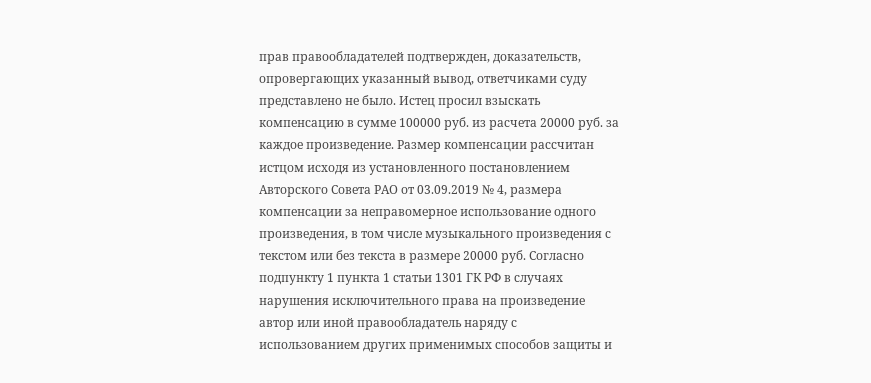прав правообладателей подтвержден, доказательств, опровергающих указанный вывод, ответчиками суду представлено не было. Истец просил взыскать компенсацию в сумме 100000 руб. из расчета 20000 руб. за каждое произведение. Размер компенсации рассчитан истцом исходя из установленного постановлением Авторского Совета РАО от 03.09.2019 № 4, размера компенсации за неправомерное использование одного произведения, в том числе музыкального произведения с текстом или без текста в размере 20000 руб. Согласно подпункту 1 пункта 1 статьи 1301 ГК РФ в случаях нарушения исключительного права на произведение автор или иной правообладатель наряду с использованием других применимых способов защиты и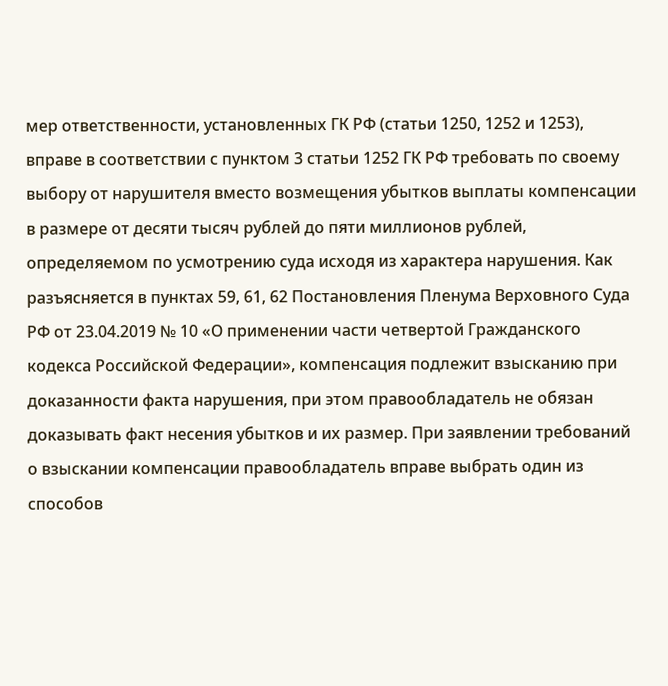мер ответственности, установленных ГК РФ (статьи 1250, 1252 и 1253), вправе в соответствии с пунктом 3 статьи 1252 ГК РФ требовать по своему выбору от нарушителя вместо возмещения убытков выплаты компенсации в размере от десяти тысяч рублей до пяти миллионов рублей, определяемом по усмотрению суда исходя из характера нарушения. Как разъясняется в пунктах 59, 61, 62 Постановления Пленума Верховного Суда РФ от 23.04.2019 № 10 «О применении части четвертой Гражданского кодекса Российской Федерации», компенсация подлежит взысканию при доказанности факта нарушения, при этом правообладатель не обязан доказывать факт несения убытков и их размер. При заявлении требований о взыскании компенсации правообладатель вправе выбрать один из способов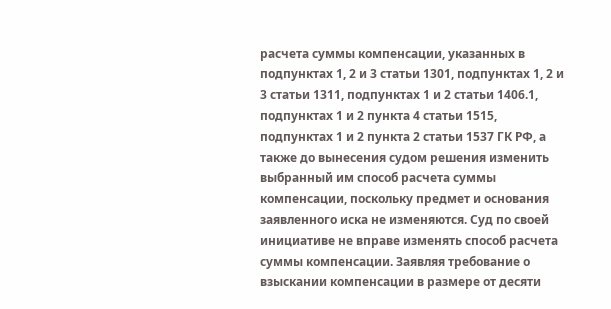расчета суммы компенсации, указанных в подпунктах 1, 2 и 3 статьи 1301, подпунктах 1, 2 и 3 статьи 1311, подпунктах 1 и 2 статьи 1406.1, подпунктах 1 и 2 пункта 4 статьи 1515, подпунктах 1 и 2 пункта 2 статьи 1537 ГК РФ, а также до вынесения судом решения изменить выбранный им способ расчета суммы компенсации, поскольку предмет и основания заявленного иска не изменяются. Суд по своей инициативе не вправе изменять способ расчета суммы компенсации. Заявляя требование о взыскании компенсации в размере от десяти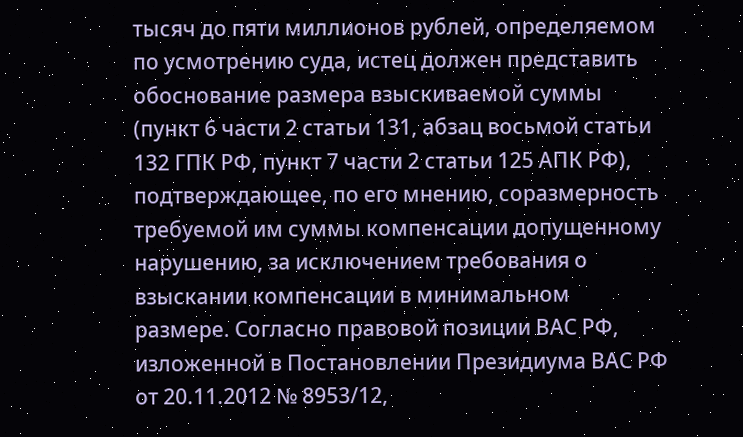тысяч до пяти миллионов рублей, определяемом по усмотрению суда, истец должен представить обоснование размера взыскиваемой суммы (пункт 6 части 2 статьи 131, абзац восьмой статьи 132 ГПК РФ, пункт 7 части 2 статьи 125 АПК РФ), подтверждающее, по его мнению, соразмерность требуемой им суммы компенсации допущенному нарушению, за исключением требования о взыскании компенсации в минимальном размере. Согласно правовой позиции ВАС РФ, изложенной в Постановлении Президиума ВАС РФ от 20.11.2012 № 8953/12,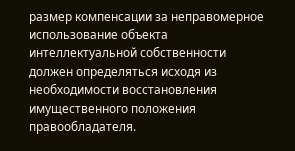размер компенсации за неправомерное использование объекта интеллектуальной собственности должен определяться исходя из необходимости восстановления имущественного положения правообладателя.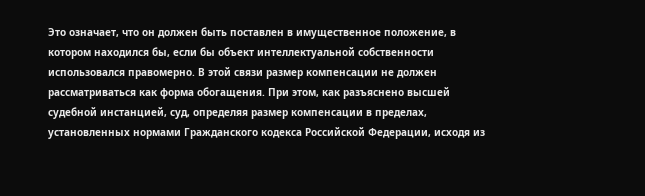Это означает, что он должен быть поставлен в имущественное положение, в котором находился бы, если бы объект интеллектуальной собственности использовался правомерно. В этой связи размер компенсации не должен рассматриваться как форма обогащения. При этом, как разъяснено высшей судебной инстанцией, суд, определяя размер компенсации в пределах, установленных нормами Гражданского кодекса Российской Федерации, исходя из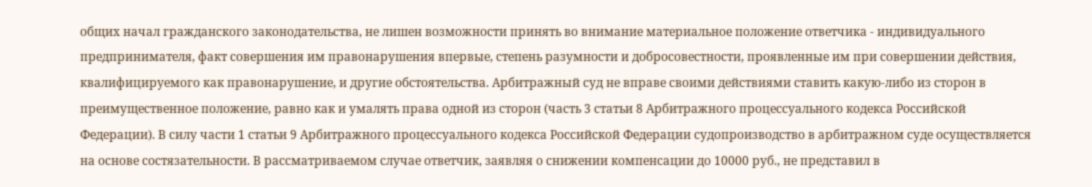общих начал гражданского законодательства, не лишен возможности принять во внимание материальное положение ответчика - индивидуального предпринимателя, факт совершения им правонарушения впервые, степень разумности и добросовестности, проявленные им при совершении действия, квалифицируемого как правонарушение, и другие обстоятельства. Арбитражный суд не вправе своими действиями ставить какую-либо из сторон в преимущественное положение, равно как и умалять права одной из сторон (часть 3 статьи 8 Арбитражного процессуального кодекса Российской Федерации). В силу части 1 статьи 9 Арбитражного процессуального кодекса Российской Федерации судопроизводство в арбитражном суде осуществляется на основе состязательности. В рассматриваемом случае ответчик, заявляя о снижении компенсации до 10000 руб., не представил в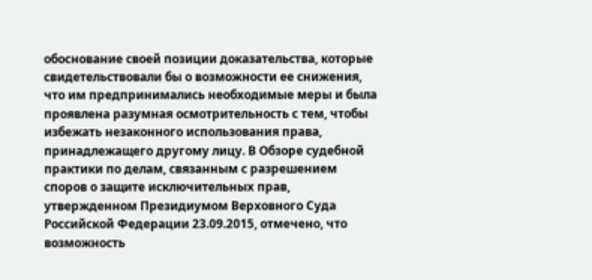обоснование своей позиции доказательства, которые свидетельствовали бы о возможности ее снижения, что им предпринимались необходимые меры и была проявлена разумная осмотрительность с тем, чтобы избежать незаконного использования права, принадлежащего другому лицу. В Обзоре судебной практики по делам, связанным с разрешением споров о защите исключительных прав, утвержденном Президиумом Верховного Суда Российской Федерации 23.09.2015, отмечено, что возможность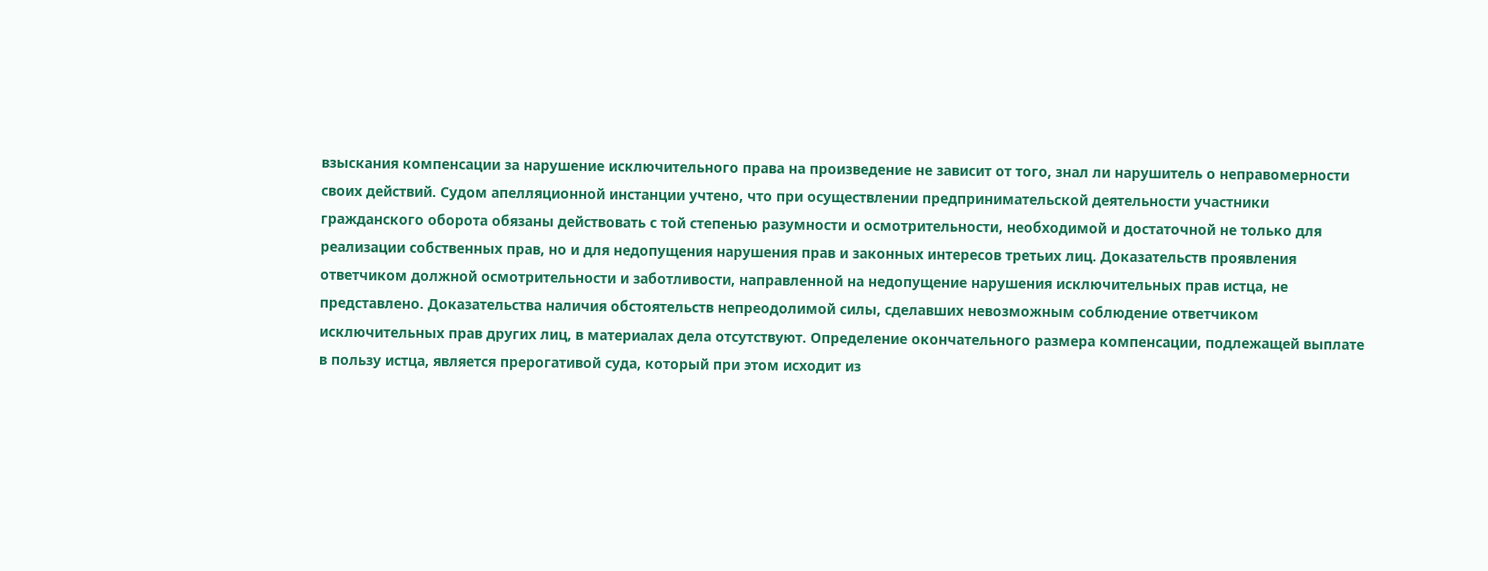взыскания компенсации за нарушение исключительного права на произведение не зависит от того, знал ли нарушитель о неправомерности своих действий. Судом апелляционной инстанции учтено, что при осуществлении предпринимательской деятельности участники гражданского оборота обязаны действовать с той степенью разумности и осмотрительности, необходимой и достаточной не только для реализации собственных прав, но и для недопущения нарушения прав и законных интересов третьих лиц. Доказательств проявления ответчиком должной осмотрительности и заботливости, направленной на недопущение нарушения исключительных прав истца, не представлено. Доказательства наличия обстоятельств непреодолимой силы, сделавших невозможным соблюдение ответчиком исключительных прав других лиц, в материалах дела отсутствуют. Определение окончательного размера компенсации, подлежащей выплате в пользу истца, является прерогативой суда, который при этом исходит из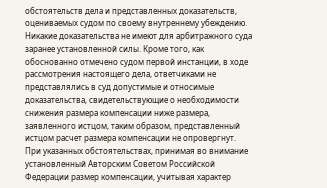обстоятельств дела и представленных доказательств, оцениваемых судом по своему внутреннему убеждению. Никакие доказательства не имеют для арбитражного суда заранее установленной силы. Кроме того, как обоснованно отмечено судом первой инстанции, в ходе рассмотрения настоящего дела, ответчиками не представлялись в суд допустимые и относимые доказательства, свидетельствующие о необходимости снижения размера компенсации ниже размера, заявленного истцом, таким образом, представленный истцом расчет размера компенсации не опровергнут. При указанных обстоятельствах, принимая во внимание установленный Авторским Советом Российской Федерации размер компенсации, учитывая характер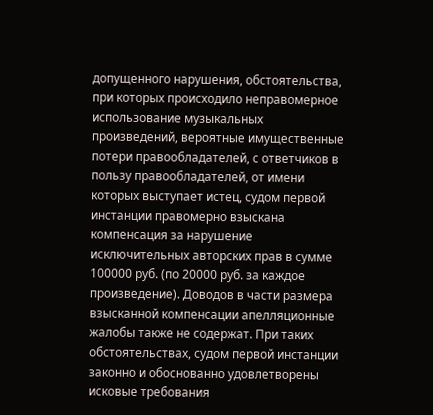допущенного нарушения, обстоятельства, при которых происходило неправомерное использование музыкальных произведений, вероятные имущественные потери правообладателей, с ответчиков в пользу правообладателей, от имени которых выступает истец, судом первой инстанции правомерно взыскана компенсация за нарушение исключительных авторских прав в сумме 100000 руб. (по 20000 руб. за каждое произведение). Доводов в части размера взысканной компенсации апелляционные жалобы также не содержат. При таких обстоятельствах, судом первой инстанции законно и обоснованно удовлетворены исковые требования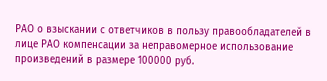РАО о взыскании с ответчиков в пользу правообладателей в лице РАО компенсации за неправомерное использование произведений в размере 100000 руб.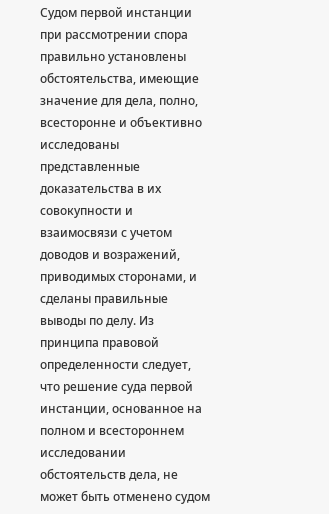Судом первой инстанции при рассмотрении спора правильно установлены обстоятельства, имеющие значение для дела, полно, всесторонне и объективно исследованы представленные доказательства в их совокупности и взаимосвязи с учетом доводов и возражений, приводимых сторонами, и сделаны правильные выводы по делу. Из принципа правовой определенности следует, что решение суда первой инстанции, основанное на полном и всестороннем исследовании обстоятельств дела, не может быть отменено судом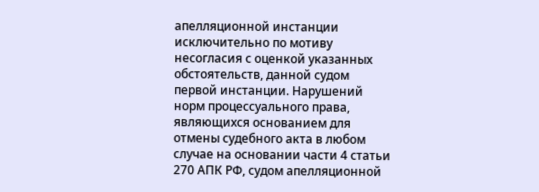апелляционной инстанции исключительно по мотиву несогласия с оценкой указанных обстоятельств, данной судом первой инстанции. Нарушений норм процессуального права, являющихся основанием для отмены судебного акта в любом случае на основании части 4 статьи 270 АПК РФ, судом апелляционной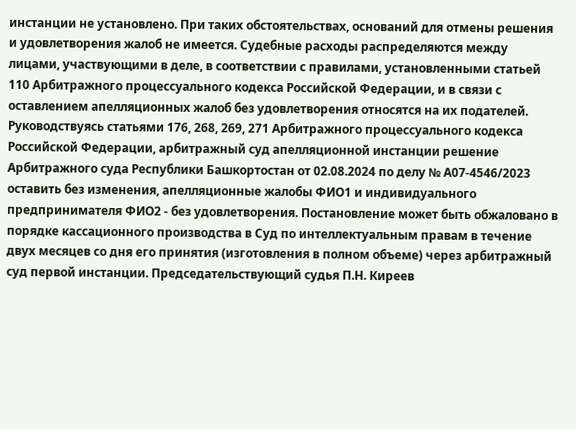инстанции не установлено. При таких обстоятельствах, оснований для отмены решения и удовлетворения жалоб не имеется. Судебные расходы распределяются между лицами, участвующими в деле, в соответствии с правилами, установленными статьей 110 Арбитражного процессуального кодекса Российской Федерации, и в связи с оставлением апелляционных жалоб без удовлетворения относятся на их подателей. Руководствуясь статьями 176, 268, 269, 271 Арбитражного процессуального кодекса Российской Федерации, арбитражный суд апелляционной инстанции решение Арбитражного суда Республики Башкортостан от 02.08.2024 по делу № А07-4546/2023 оставить без изменения, апелляционные жалобы ФИО1 и индивидуального предпринимателя ФИО2 - без удовлетворения. Постановление может быть обжаловано в порядке кассационного производства в Суд по интеллектуальным правам в течение двух месяцев со дня его принятия (изготовления в полном объеме) через арбитражный суд первой инстанции. Председательствующий судья П.Н. Киреев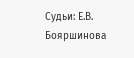Судьи: Е.В. Бояршинова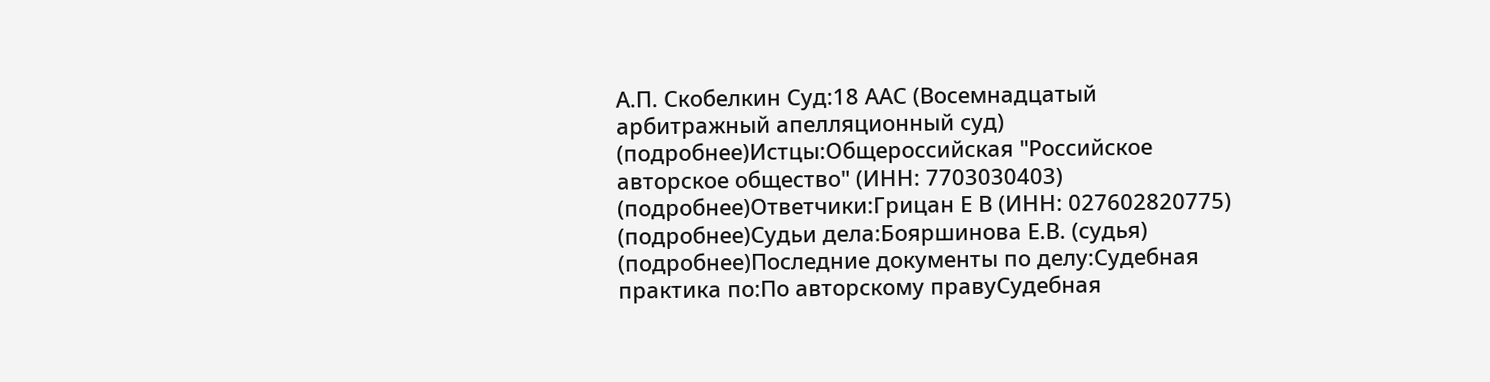А.П. Скобелкин Суд:18 ААС (Восемнадцатый арбитражный апелляционный суд) (подробнее)Истцы:Общероссийская "Российское авторское общество" (ИНН: 7703030403) (подробнее)Ответчики:Грицан Е В (ИНН: 027602820775) (подробнее)Судьи дела:Бояршинова Е.В. (судья) (подробнее)Последние документы по делу:Судебная практика по:По авторскому правуСудебная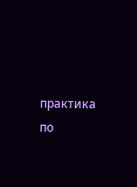практика по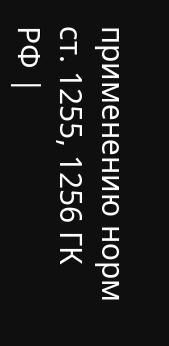применению норм ст. 1255, 1256 ГК РФ |